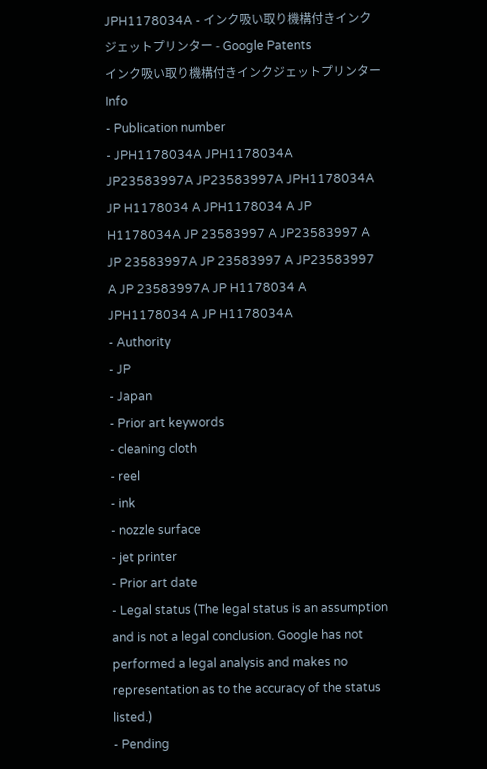JPH1178034A - インク吸い取り機構付きインクジェットプリンター - Google Patents
インク吸い取り機構付きインクジェットプリンターInfo
- Publication number
- JPH1178034A JPH1178034A JP23583997A JP23583997A JPH1178034A JP H1178034 A JPH1178034 A JP H1178034A JP 23583997 A JP23583997 A JP 23583997A JP 23583997 A JP23583997 A JP 23583997A JP H1178034 A JPH1178034 A JP H1178034A
- Authority
- JP
- Japan
- Prior art keywords
- cleaning cloth
- reel
- ink
- nozzle surface
- jet printer
- Prior art date
- Legal status (The legal status is an assumption and is not a legal conclusion. Google has not performed a legal analysis and makes no representation as to the accuracy of the status listed.)
- Pending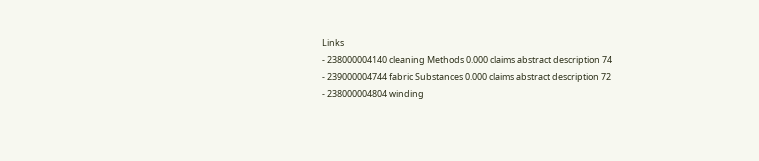Links
- 238000004140 cleaning Methods 0.000 claims abstract description 74
- 239000004744 fabric Substances 0.000 claims abstract description 72
- 238000004804 winding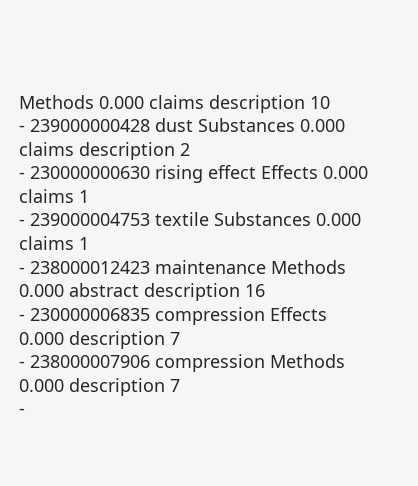Methods 0.000 claims description 10
- 239000000428 dust Substances 0.000 claims description 2
- 230000000630 rising effect Effects 0.000 claims 1
- 239000004753 textile Substances 0.000 claims 1
- 238000012423 maintenance Methods 0.000 abstract description 16
- 230000006835 compression Effects 0.000 description 7
- 238000007906 compression Methods 0.000 description 7
-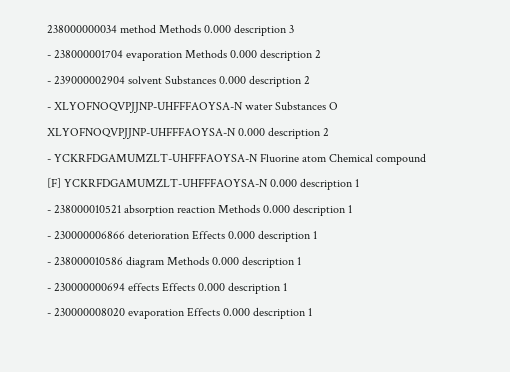238000000034 method Methods 0.000 description 3
- 238000001704 evaporation Methods 0.000 description 2
- 239000002904 solvent Substances 0.000 description 2
- XLYOFNOQVPJJNP-UHFFFAOYSA-N water Substances O XLYOFNOQVPJJNP-UHFFFAOYSA-N 0.000 description 2
- YCKRFDGAMUMZLT-UHFFFAOYSA-N Fluorine atom Chemical compound [F] YCKRFDGAMUMZLT-UHFFFAOYSA-N 0.000 description 1
- 238000010521 absorption reaction Methods 0.000 description 1
- 230000006866 deterioration Effects 0.000 description 1
- 238000010586 diagram Methods 0.000 description 1
- 230000000694 effects Effects 0.000 description 1
- 230000008020 evaporation Effects 0.000 description 1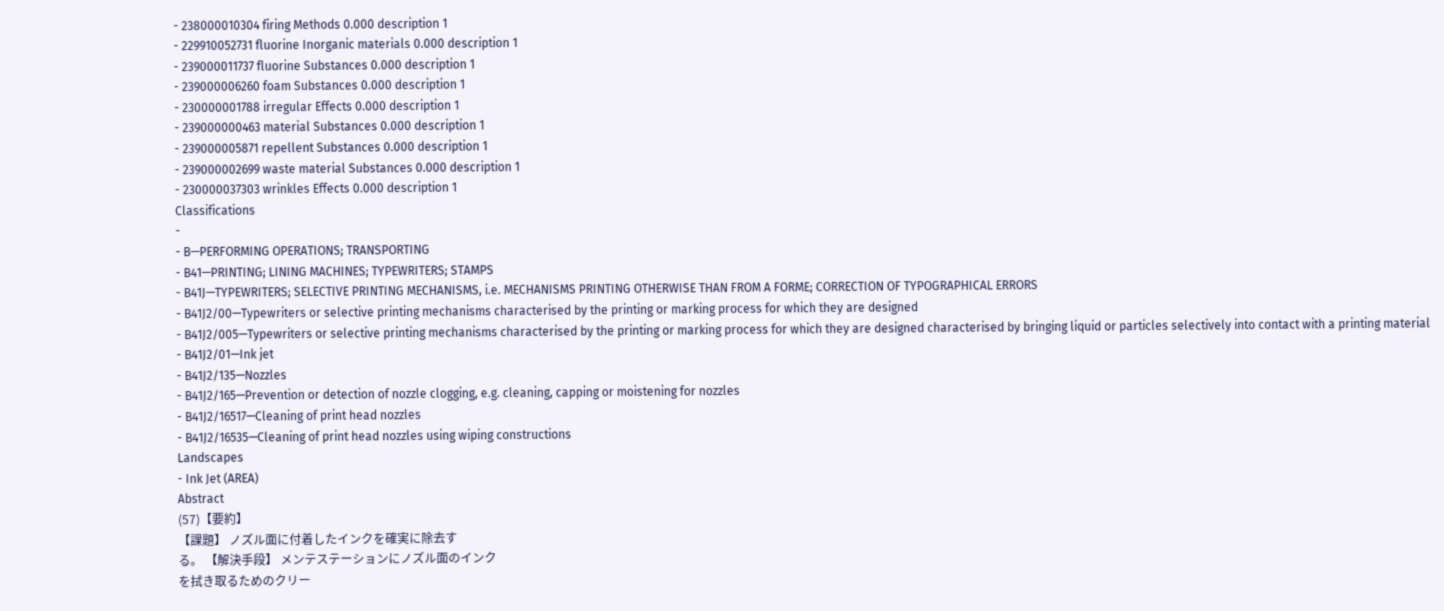- 238000010304 firing Methods 0.000 description 1
- 229910052731 fluorine Inorganic materials 0.000 description 1
- 239000011737 fluorine Substances 0.000 description 1
- 239000006260 foam Substances 0.000 description 1
- 230000001788 irregular Effects 0.000 description 1
- 239000000463 material Substances 0.000 description 1
- 239000005871 repellent Substances 0.000 description 1
- 239000002699 waste material Substances 0.000 description 1
- 230000037303 wrinkles Effects 0.000 description 1
Classifications
-
- B—PERFORMING OPERATIONS; TRANSPORTING
- B41—PRINTING; LINING MACHINES; TYPEWRITERS; STAMPS
- B41J—TYPEWRITERS; SELECTIVE PRINTING MECHANISMS, i.e. MECHANISMS PRINTING OTHERWISE THAN FROM A FORME; CORRECTION OF TYPOGRAPHICAL ERRORS
- B41J2/00—Typewriters or selective printing mechanisms characterised by the printing or marking process for which they are designed
- B41J2/005—Typewriters or selective printing mechanisms characterised by the printing or marking process for which they are designed characterised by bringing liquid or particles selectively into contact with a printing material
- B41J2/01—Ink jet
- B41J2/135—Nozzles
- B41J2/165—Prevention or detection of nozzle clogging, e.g. cleaning, capping or moistening for nozzles
- B41J2/16517—Cleaning of print head nozzles
- B41J2/16535—Cleaning of print head nozzles using wiping constructions
Landscapes
- Ink Jet (AREA)
Abstract
(57)【要約】
【課題】 ノズル面に付着したインクを確実に除去す
る。 【解決手段】 メンテステーションにノズル面のインク
を拭き取るためのクリー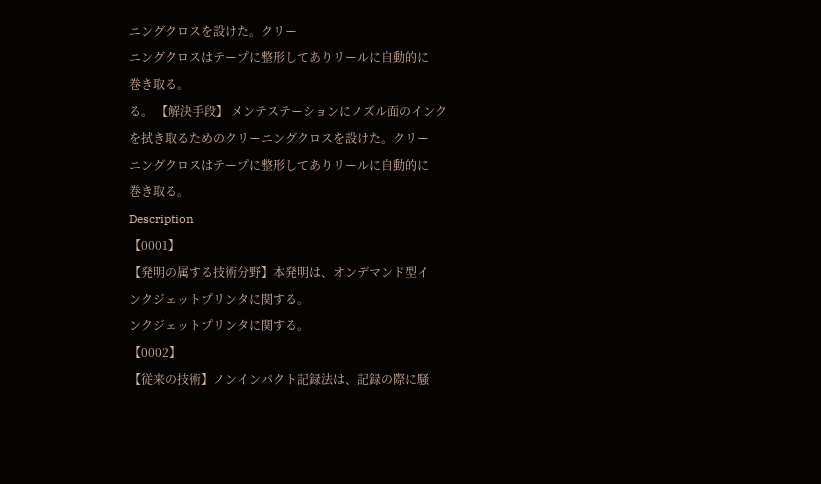ニングクロスを設けた。クリー
ニングクロスはテープに整形してありリールに自動的に
巻き取る。
る。 【解決手段】 メンテステーションにノズル面のインク
を拭き取るためのクリーニングクロスを設けた。クリー
ニングクロスはテープに整形してありリールに自動的に
巻き取る。
Description
【0001】
【発明の属する技術分野】本発明は、オンデマンド型イ
ンクジェットプリンタに関する。
ンクジェットプリンタに関する。
【0002】
【従来の技術】ノンインパクト記録法は、記録の際に騒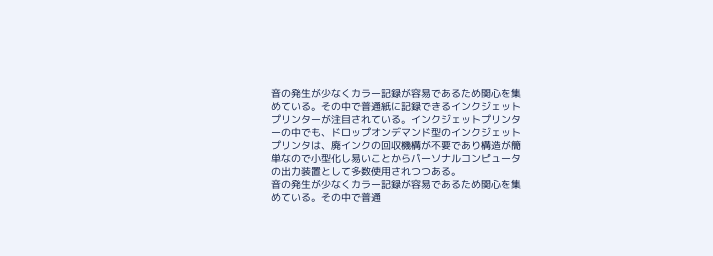音の発生が少なくカラー記録が容易であるため関心を集
めている。その中で普通紙に記録できるインクジェット
プリンターが注目されている。インクジェットプリンタ
ーの中でも、ドロップオンデマンド型のインクジェット
プリンタは、廃インクの回収機構が不要であり構造が簡
単なので小型化し易いことからパーソナルコンピュータ
の出力装置として多数使用されつつある。
音の発生が少なくカラー記録が容易であるため関心を集
めている。その中で普通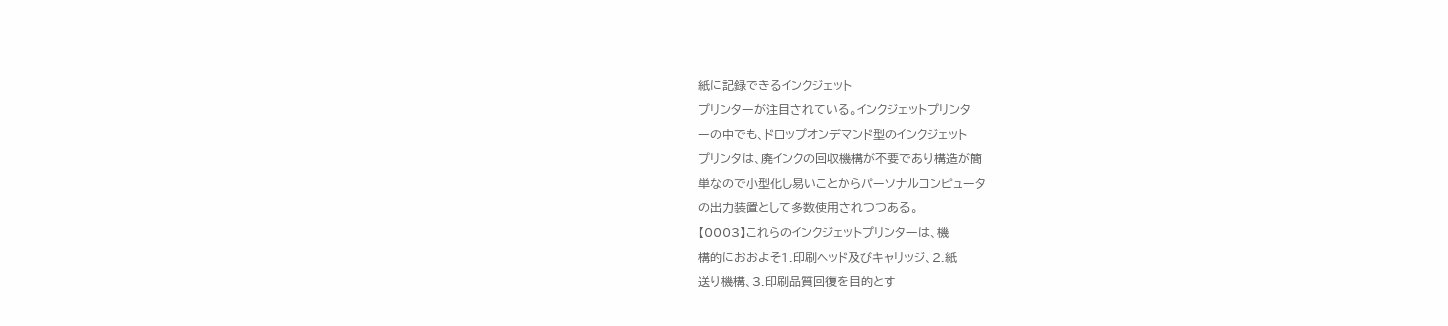紙に記録できるインクジェット
プリンターが注目されている。インクジェットプリンタ
ーの中でも、ドロップオンデマンド型のインクジェット
プリンタは、廃インクの回収機構が不要であり構造が簡
単なので小型化し易いことからパーソナルコンピュータ
の出力装置として多数使用されつつある。
【0003】これらのインクジェットプリンターは、機
構的におおよそ1.印刷ヘッド及びキャリッジ、2.紙
送り機構、3.印刷品質回復を目的とす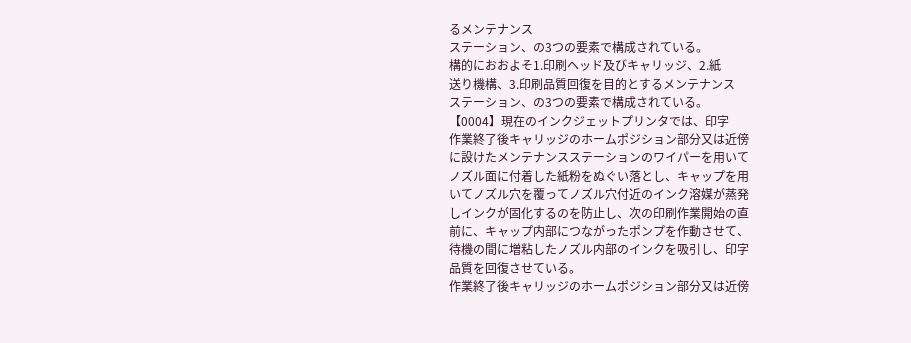るメンテナンス
ステーション、の3つの要素で構成されている。
構的におおよそ1.印刷ヘッド及びキャリッジ、2.紙
送り機構、3.印刷品質回復を目的とするメンテナンス
ステーション、の3つの要素で構成されている。
【0004】現在のインクジェットプリンタでは、印字
作業終了後キャリッジのホームポジション部分又は近傍
に設けたメンテナンスステーションのワイパーを用いて
ノズル面に付着した紙粉をぬぐい落とし、キャップを用
いてノズル穴を覆ってノズル穴付近のインク溶媒が蒸発
しインクが固化するのを防止し、次の印刷作業開始の直
前に、キャップ内部につながったポンプを作動させて、
待機の間に増粘したノズル内部のインクを吸引し、印字
品質を回復させている。
作業終了後キャリッジのホームポジション部分又は近傍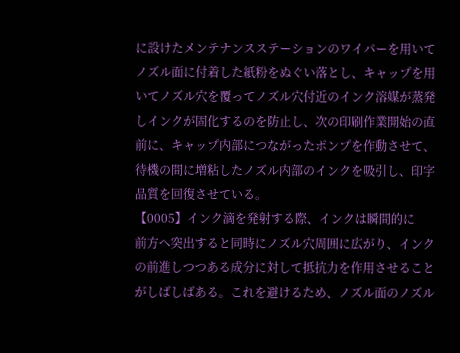に設けたメンテナンスステーションのワイパーを用いて
ノズル面に付着した紙粉をぬぐい落とし、キャップを用
いてノズル穴を覆ってノズル穴付近のインク溶媒が蒸発
しインクが固化するのを防止し、次の印刷作業開始の直
前に、キャップ内部につながったポンプを作動させて、
待機の間に増粘したノズル内部のインクを吸引し、印字
品質を回復させている。
【0005】インク滴を発射する際、インクは瞬間的に
前方へ突出すると同時にノズル穴周囲に広がり、インク
の前進しつつある成分に対して抵抗力を作用させること
がしばしばある。これを避けるため、ノズル面のノズル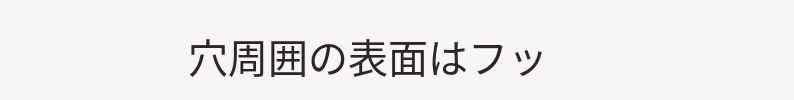穴周囲の表面はフッ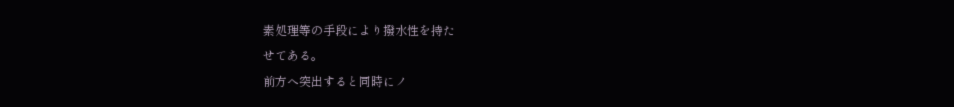素処理等の手段により撥水性を持た
せてある。
前方へ突出すると同時にノ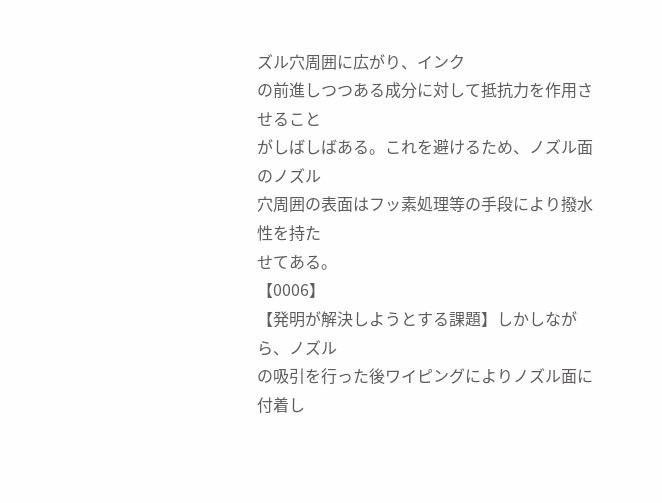ズル穴周囲に広がり、インク
の前進しつつある成分に対して抵抗力を作用させること
がしばしばある。これを避けるため、ノズル面のノズル
穴周囲の表面はフッ素処理等の手段により撥水性を持た
せてある。
【0006】
【発明が解決しようとする課題】しかしながら、ノズル
の吸引を行った後ワイピングによりノズル面に付着し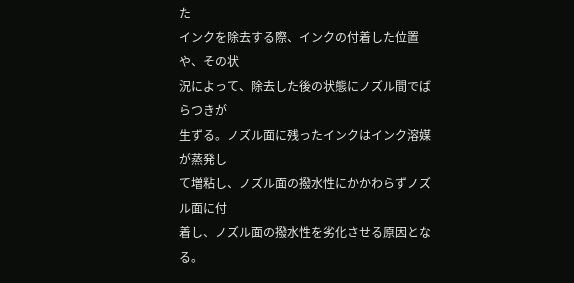た
インクを除去する際、インクの付着した位置や、その状
況によって、除去した後の状態にノズル間でばらつきが
生ずる。ノズル面に残ったインクはインク溶媒が蒸発し
て増粘し、ノズル面の撥水性にかかわらずノズル面に付
着し、ノズル面の撥水性を劣化させる原因となる。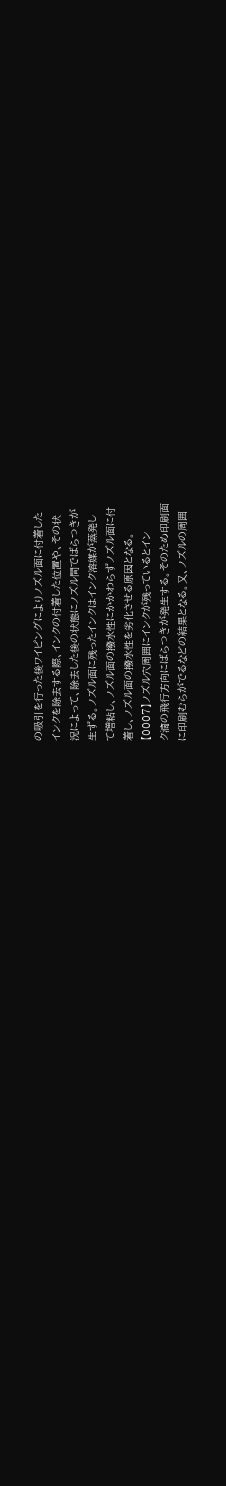の吸引を行った後ワイピングによりノズル面に付着した
インクを除去する際、インクの付着した位置や、その状
況によって、除去した後の状態にノズル間でばらつきが
生ずる。ノズル面に残ったインクはインク溶媒が蒸発し
て増粘し、ノズル面の撥水性にかかわらずノズル面に付
着し、ノズル面の撥水性を劣化させる原因となる。
【0007】ノズル穴周囲にインクが残っているとイン
ク滴の飛行方向にばらつきが発生する。そのため印刷面
に印刷むらがでるなどの結果となる。又、ノズルの周囲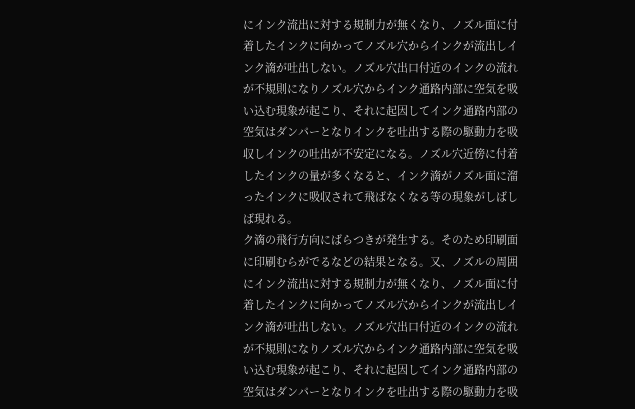にインク流出に対する規制力が無くなり、ノズル面に付
着したインクに向かってノズル穴からインクが流出しイ
ンク滴が吐出しない。ノズル穴出口付近のインクの流れ
が不規則になりノズル穴からインク通路内部に空気を吸
い込む現象が起こり、それに起因してインク通路内部の
空気はダンパーとなりインクを吐出する際の駆動力を吸
収しインクの吐出が不安定になる。ノズル穴近傍に付着
したインクの量が多くなると、インク滴がノズル面に溜
ったインクに吸収されて飛ばなくなる等の現象がしばし
ば現れる。
ク滴の飛行方向にばらつきが発生する。そのため印刷面
に印刷むらがでるなどの結果となる。又、ノズルの周囲
にインク流出に対する規制力が無くなり、ノズル面に付
着したインクに向かってノズル穴からインクが流出しイ
ンク滴が吐出しない。ノズル穴出口付近のインクの流れ
が不規則になりノズル穴からインク通路内部に空気を吸
い込む現象が起こり、それに起因してインク通路内部の
空気はダンパーとなりインクを吐出する際の駆動力を吸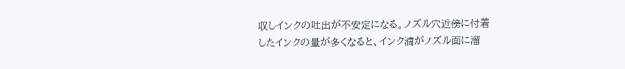収しインクの吐出が不安定になる。ノズル穴近傍に付着
したインクの量が多くなると、インク滴がノズル面に溜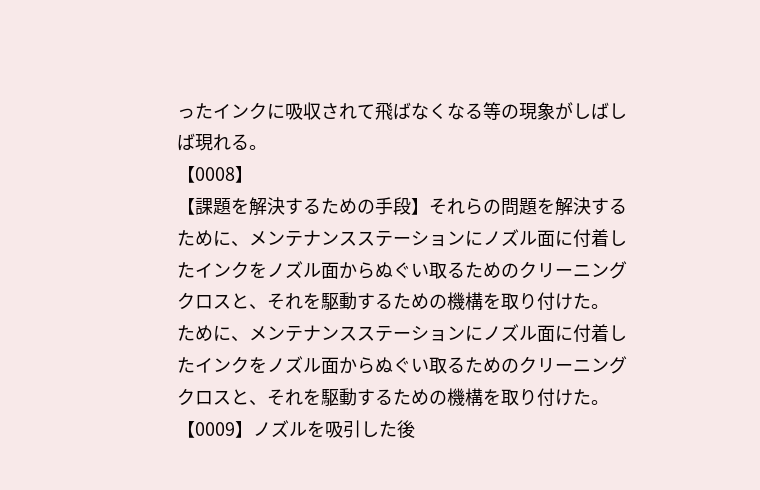ったインクに吸収されて飛ばなくなる等の現象がしばし
ば現れる。
【0008】
【課題を解決するための手段】それらの問題を解決する
ために、メンテナンスステーションにノズル面に付着し
たインクをノズル面からぬぐい取るためのクリーニング
クロスと、それを駆動するための機構を取り付けた。
ために、メンテナンスステーションにノズル面に付着し
たインクをノズル面からぬぐい取るためのクリーニング
クロスと、それを駆動するための機構を取り付けた。
【0009】ノズルを吸引した後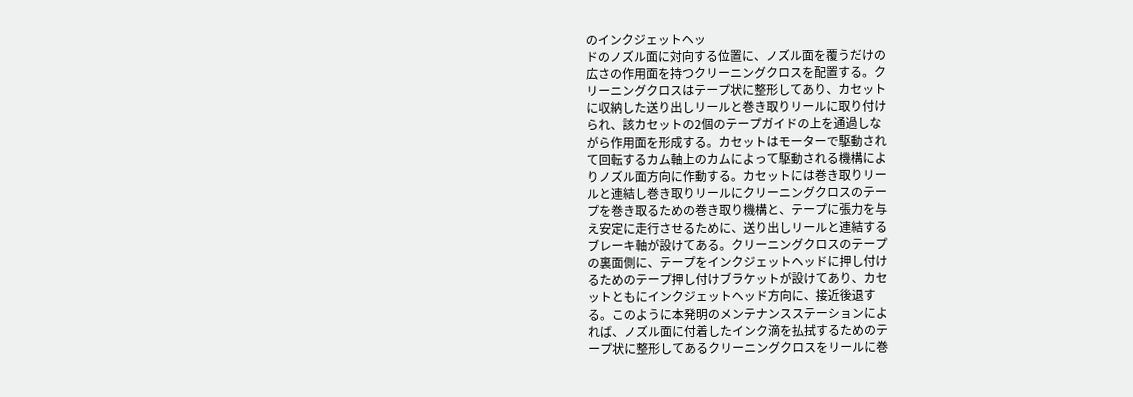のインクジェットヘッ
ドのノズル面に対向する位置に、ノズル面を覆うだけの
広さの作用面を持つクリーニングクロスを配置する。ク
リーニングクロスはテープ状に整形してあり、カセット
に収納した送り出しリールと巻き取りリールに取り付け
られ、該カセットの2個のテープガイドの上を通過しな
がら作用面を形成する。カセットはモーターで駆動され
て回転するカム軸上のカムによって駆動される機構によ
りノズル面方向に作動する。カセットには巻き取りリー
ルと連結し巻き取りリールにクリーニングクロスのテー
プを巻き取るための巻き取り機構と、テープに張力を与
え安定に走行させるために、送り出しリールと連結する
ブレーキ軸が設けてある。クリーニングクロスのテープ
の裏面側に、テープをインクジェットヘッドに押し付け
るためのテープ押し付けブラケットが設けてあり、カセ
ットともにインクジェットヘッド方向に、接近後退す
る。このように本発明のメンテナンスステーションによ
れば、ノズル面に付着したインク滴を払拭するためのテ
ープ状に整形してあるクリーニングクロスをリールに巻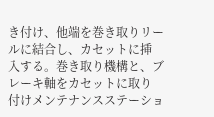き付け、他端を巻き取りリールに結合し、カセットに挿
入する。巻き取り機構と、ブレーキ軸をカセットに取り
付けメンテナンスステーショ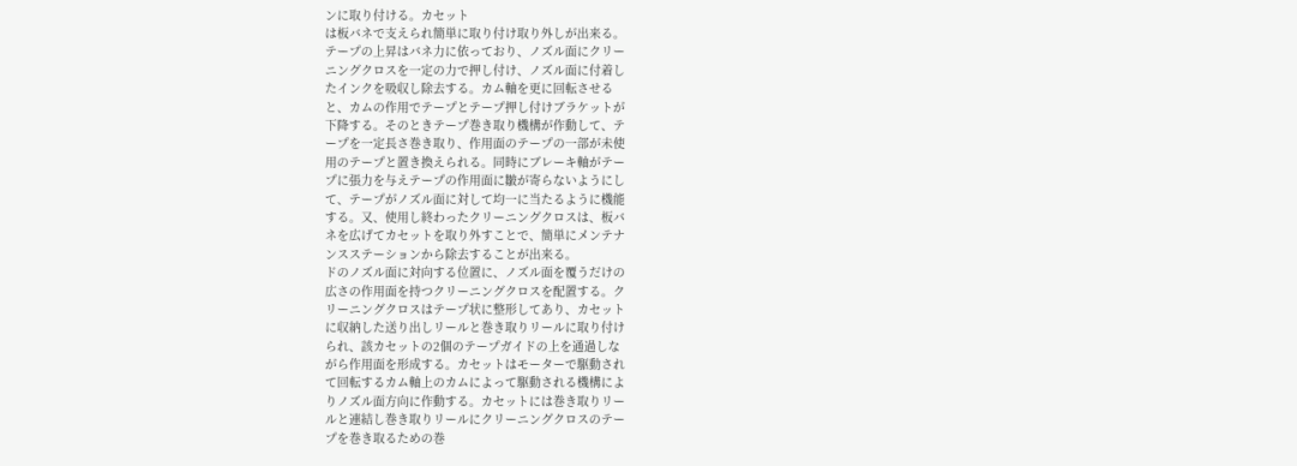ンに取り付ける。カセット
は板バネで支えられ簡単に取り付け取り外しが出来る。
テープの上昇はバネ力に依っており、ノズル面にクリー
ニングクロスを一定の力で押し付け、ノズル面に付着し
たインクを吸収し除去する。カム軸を更に回転させる
と、カムの作用でテープとテープ押し付けブラケットが
下降する。そのときテープ巻き取り機構が作動して、テ
ープを一定長さ巻き取り、作用面のテープの一部が未使
用のテープと置き換えられる。同時にブレーキ軸がテー
プに張力を与えテープの作用面に皺が寄らないようにし
て、テープがノズル面に対して均一に当たるように機能
する。又、使用し終わったクリーニングクロスは、板バ
ネを広げてカセットを取り外すことで、簡単にメンテナ
ンスステーションから除去することが出来る。
ドのノズル面に対向する位置に、ノズル面を覆うだけの
広さの作用面を持つクリーニングクロスを配置する。ク
リーニングクロスはテープ状に整形してあり、カセット
に収納した送り出しリールと巻き取りリールに取り付け
られ、該カセットの2個のテープガイドの上を通過しな
がら作用面を形成する。カセットはモーターで駆動され
て回転するカム軸上のカムによって駆動される機構によ
りノズル面方向に作動する。カセットには巻き取りリー
ルと連結し巻き取りリールにクリーニングクロスのテー
プを巻き取るための巻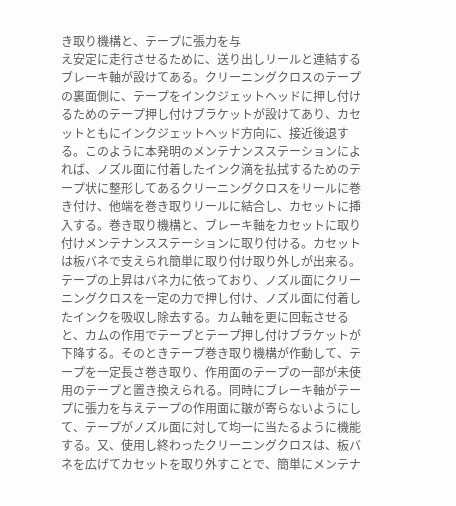き取り機構と、テープに張力を与
え安定に走行させるために、送り出しリールと連結する
ブレーキ軸が設けてある。クリーニングクロスのテープ
の裏面側に、テープをインクジェットヘッドに押し付け
るためのテープ押し付けブラケットが設けてあり、カセ
ットともにインクジェットヘッド方向に、接近後退す
る。このように本発明のメンテナンスステーションによ
れば、ノズル面に付着したインク滴を払拭するためのテ
ープ状に整形してあるクリーニングクロスをリールに巻
き付け、他端を巻き取りリールに結合し、カセットに挿
入する。巻き取り機構と、ブレーキ軸をカセットに取り
付けメンテナンスステーションに取り付ける。カセット
は板バネで支えられ簡単に取り付け取り外しが出来る。
テープの上昇はバネ力に依っており、ノズル面にクリー
ニングクロスを一定の力で押し付け、ノズル面に付着し
たインクを吸収し除去する。カム軸を更に回転させる
と、カムの作用でテープとテープ押し付けブラケットが
下降する。そのときテープ巻き取り機構が作動して、テ
ープを一定長さ巻き取り、作用面のテープの一部が未使
用のテープと置き換えられる。同時にブレーキ軸がテー
プに張力を与えテープの作用面に皺が寄らないようにし
て、テープがノズル面に対して均一に当たるように機能
する。又、使用し終わったクリーニングクロスは、板バ
ネを広げてカセットを取り外すことで、簡単にメンテナ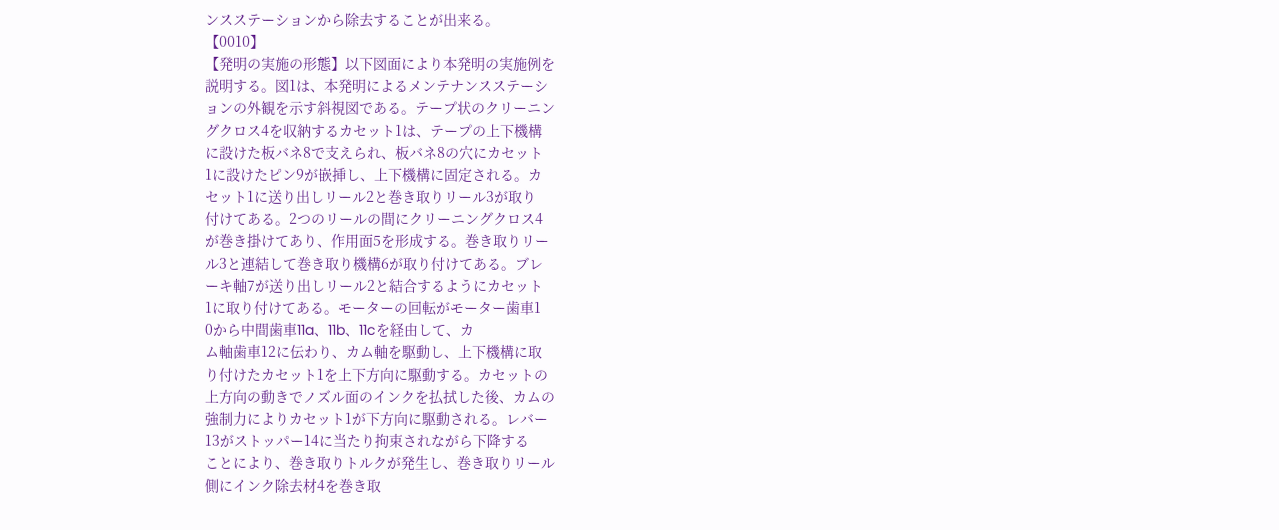ンスステーションから除去することが出来る。
【0010】
【発明の実施の形態】以下図面により本発明の実施例を
説明する。図1は、本発明によるメンテナンスステーシ
ョンの外観を示す斜視図である。テープ状のクリーニン
グクロス4を収納するカセット1は、テープの上下機構
に設けた板バネ8で支えられ、板バネ8の穴にカセット
1に設けたピン9が嵌挿し、上下機構に固定される。カ
セット1に送り出しリール2と巻き取りリール3が取り
付けてある。2つのリールの間にクリーニングクロス4
が巻き掛けてあり、作用面5を形成する。巻き取りリー
ル3と連結して巻き取り機構6が取り付けてある。ブレ
ーキ軸7が送り出しリール2と結合するようにカセット
1に取り付けてある。モーターの回転がモーター歯車1
0から中間歯車11a、11b、11cを経由して、カ
ム軸歯車12に伝わり、カム軸を駆動し、上下機構に取
り付けたカセット1を上下方向に駆動する。カセットの
上方向の動きでノズル面のインクを払拭した後、カムの
強制力によりカセット1が下方向に駆動される。レバー
13がストッパー14に当たり拘束されながら下降する
ことにより、巻き取りトルクが発生し、巻き取りリール
側にインク除去材4を巻き取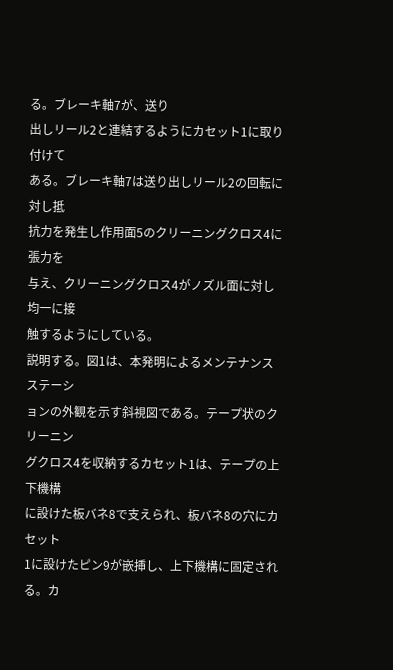る。ブレーキ軸7が、送り
出しリール2と連結するようにカセット1に取り付けて
ある。ブレーキ軸7は送り出しリール2の回転に対し抵
抗力を発生し作用面5のクリーニングクロス4に張力を
与え、クリーニングクロス4がノズル面に対し均一に接
触するようにしている。
説明する。図1は、本発明によるメンテナンスステーシ
ョンの外観を示す斜視図である。テープ状のクリーニン
グクロス4を収納するカセット1は、テープの上下機構
に設けた板バネ8で支えられ、板バネ8の穴にカセット
1に設けたピン9が嵌挿し、上下機構に固定される。カ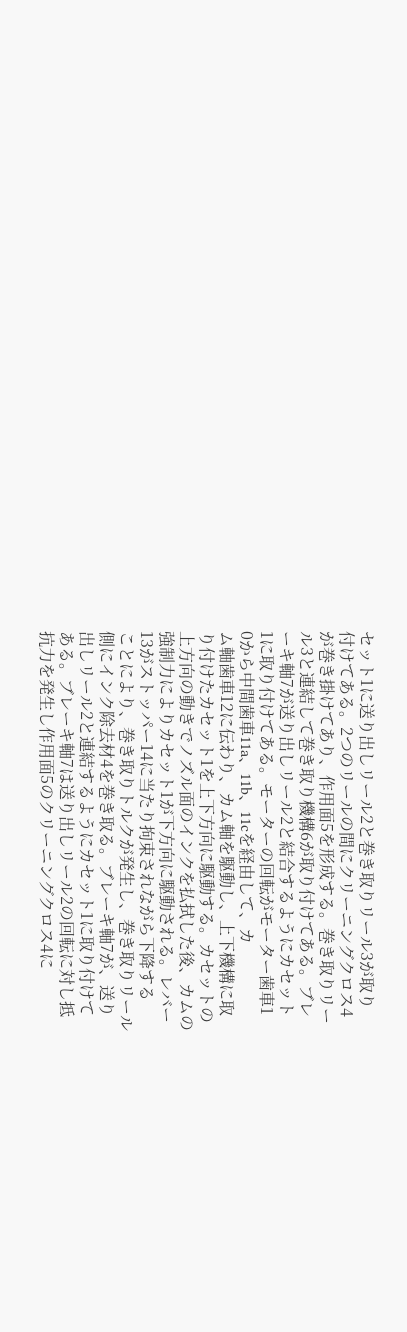セット1に送り出しリール2と巻き取りリール3が取り
付けてある。2つのリールの間にクリーニングクロス4
が巻き掛けてあり、作用面5を形成する。巻き取りリー
ル3と連結して巻き取り機構6が取り付けてある。ブレ
ーキ軸7が送り出しリール2と結合するようにカセット
1に取り付けてある。モーターの回転がモーター歯車1
0から中間歯車11a、11b、11cを経由して、カ
ム軸歯車12に伝わり、カム軸を駆動し、上下機構に取
り付けたカセット1を上下方向に駆動する。カセットの
上方向の動きでノズル面のインクを払拭した後、カムの
強制力によりカセット1が下方向に駆動される。レバー
13がストッパー14に当たり拘束されながら下降する
ことにより、巻き取りトルクが発生し、巻き取りリール
側にインク除去材4を巻き取る。ブレーキ軸7が、送り
出しリール2と連結するようにカセット1に取り付けて
ある。ブレーキ軸7は送り出しリール2の回転に対し抵
抗力を発生し作用面5のクリーニングクロス4に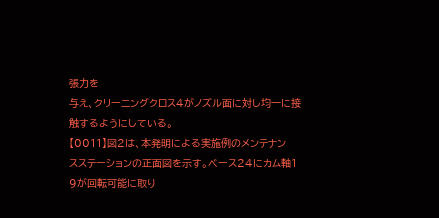張力を
与え、クリーニングクロス4がノズル面に対し均一に接
触するようにしている。
【0011】図2は、本発明による実施例のメンテナン
スステーションの正面図を示す。ベース24にカム軸1
9が回転可能に取り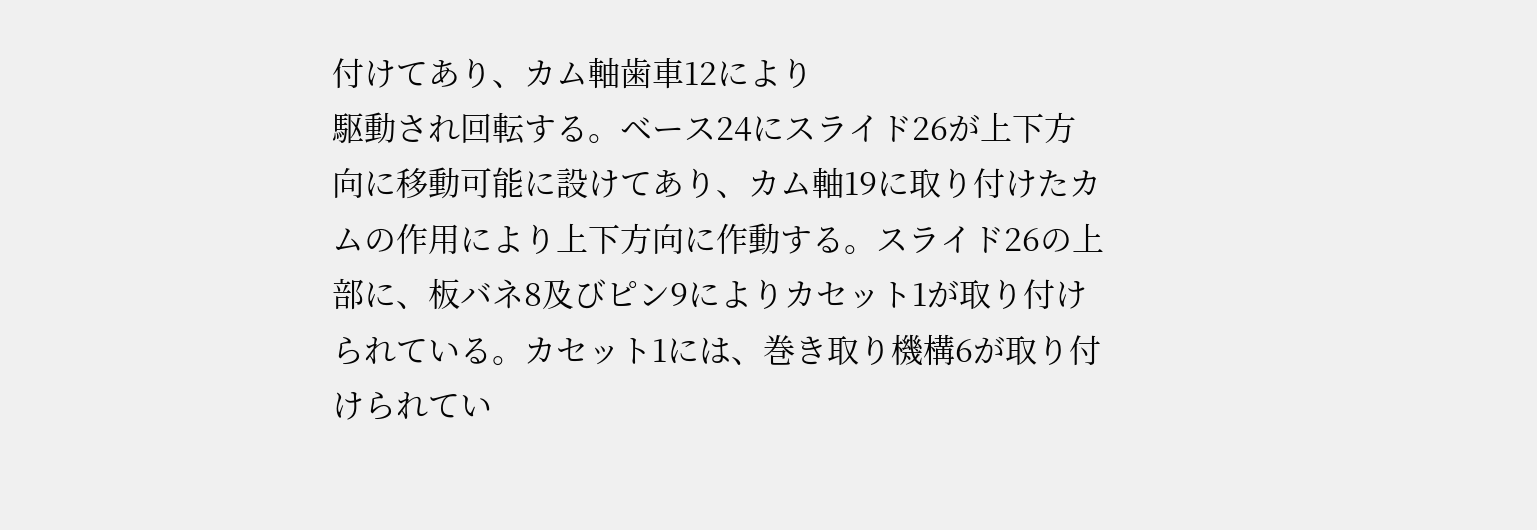付けてあり、カム軸歯車12により
駆動され回転する。ベース24にスライド26が上下方
向に移動可能に設けてあり、カム軸19に取り付けたカ
ムの作用により上下方向に作動する。スライド26の上
部に、板バネ8及びピン9によりカセット1が取り付け
られている。カセット1には、巻き取り機構6が取り付
けられてい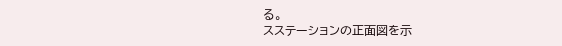る。
スステーションの正面図を示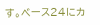す。ベース24にカ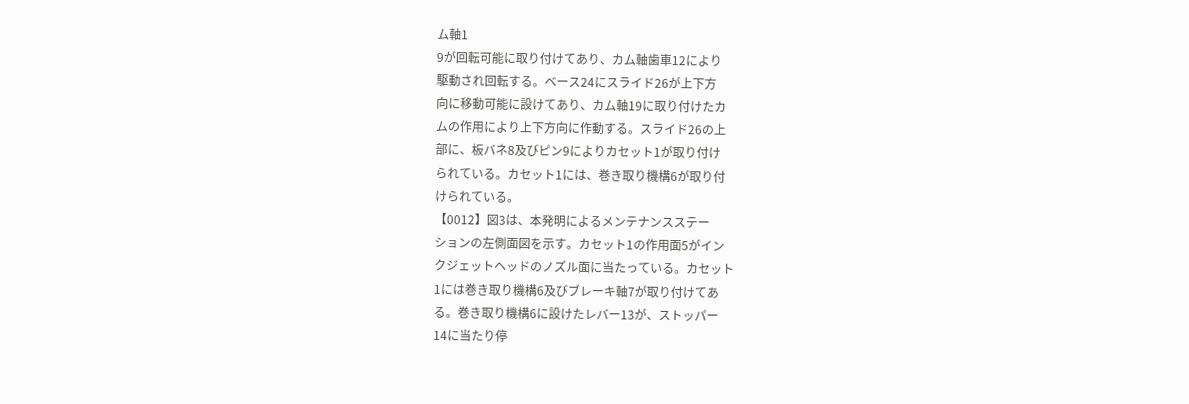ム軸1
9が回転可能に取り付けてあり、カム軸歯車12により
駆動され回転する。ベース24にスライド26が上下方
向に移動可能に設けてあり、カム軸19に取り付けたカ
ムの作用により上下方向に作動する。スライド26の上
部に、板バネ8及びピン9によりカセット1が取り付け
られている。カセット1には、巻き取り機構6が取り付
けられている。
【0012】図3は、本発明によるメンテナンスステー
ションの左側面図を示す。カセット1の作用面5がイン
クジェットヘッドのノズル面に当たっている。カセット
1には巻き取り機構6及びブレーキ軸7が取り付けてあ
る。巻き取り機構6に設けたレバー13が、ストッパー
14に当たり停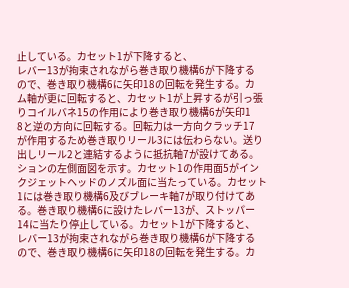止している。カセット1が下降すると、
レバー13が拘束されながら巻き取り機構6が下降する
ので、巻き取り機構6に矢印18の回転を発生する。カ
ム軸が更に回転すると、カセット1が上昇するが引っ張
りコイルバネ15の作用により巻き取り機構6が矢印1
8と逆の方向に回転する。回転力は一方向クラッチ17
が作用するため巻き取りリール3には伝わらない。送り
出しリール2と連結するように抵抗軸7が設けてある。
ションの左側面図を示す。カセット1の作用面5がイン
クジェットヘッドのノズル面に当たっている。カセット
1には巻き取り機構6及びブレーキ軸7が取り付けてあ
る。巻き取り機構6に設けたレバー13が、ストッパー
14に当たり停止している。カセット1が下降すると、
レバー13が拘束されながら巻き取り機構6が下降する
ので、巻き取り機構6に矢印18の回転を発生する。カ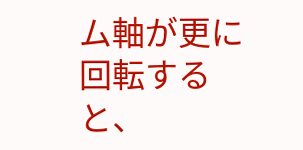ム軸が更に回転すると、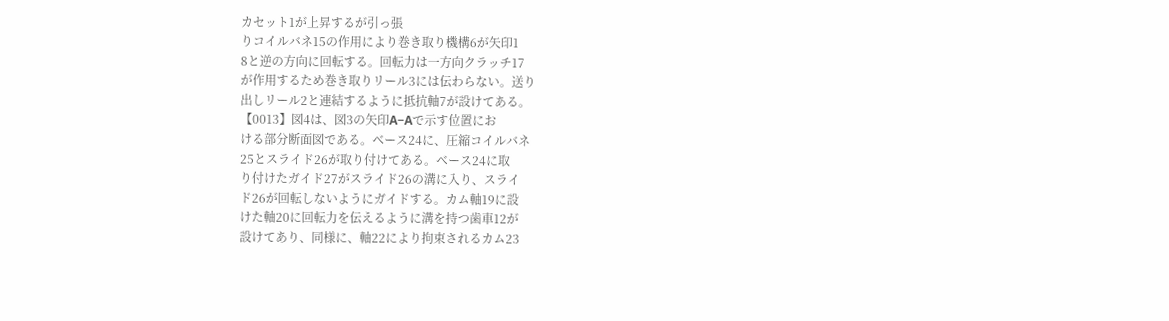カセット1が上昇するが引っ張
りコイルバネ15の作用により巻き取り機構6が矢印1
8と逆の方向に回転する。回転力は一方向クラッチ17
が作用するため巻き取りリール3には伝わらない。送り
出しリール2と連結するように抵抗軸7が設けてある。
【0013】図4は、図3の矢印A−Aで示す位置にお
ける部分断面図である。ベース24に、圧縮コイルバネ
25とスライド26が取り付けてある。ベース24に取
り付けたガイド27がスライド26の溝に入り、スライ
ド26が回転しないようにガイドする。カム軸19に設
けた軸20に回転力を伝えるように溝を持つ歯車12が
設けてあり、同様に、軸22により拘束されるカム23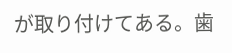が取り付けてある。歯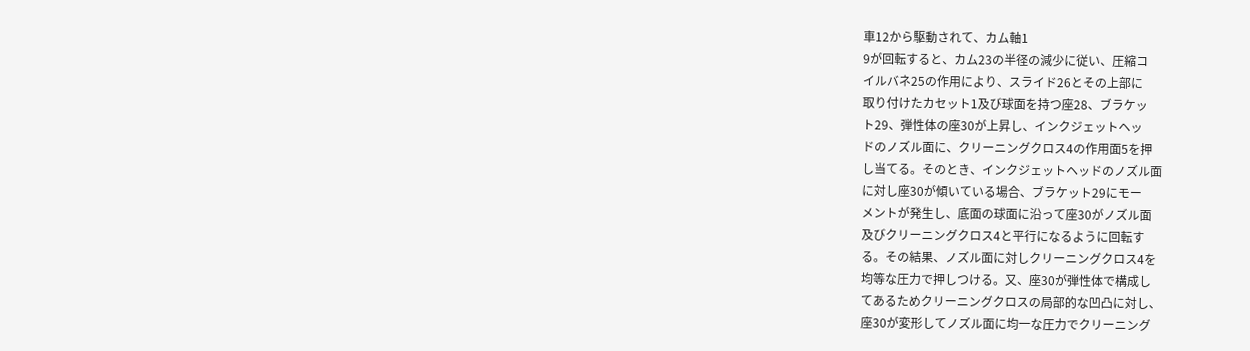車12から駆動されて、カム軸1
9が回転すると、カム23の半径の減少に従い、圧縮コ
イルバネ25の作用により、スライド26とその上部に
取り付けたカセット1及び球面を持つ座28、ブラケッ
ト29、弾性体の座30が上昇し、インクジェットヘッ
ドのノズル面に、クリーニングクロス4の作用面5を押
し当てる。そのとき、インクジェットヘッドのノズル面
に対し座30が傾いている場合、ブラケット29にモー
メントが発生し、底面の球面に沿って座30がノズル面
及びクリーニングクロス4と平行になるように回転す
る。その結果、ノズル面に対しクリーニングクロス4を
均等な圧力で押しつける。又、座30が弾性体で構成し
てあるためクリーニングクロスの局部的な凹凸に対し、
座30が変形してノズル面に均一な圧力でクリーニング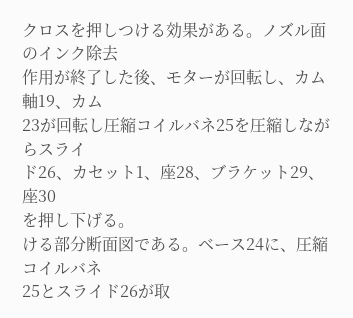クロスを押しつける効果がある。ノズル面のインク除去
作用が終了した後、モターが回転し、カム軸19、カム
23が回転し圧縮コイルバネ25を圧縮しながらスライ
ド26、カセット1、座28、ブラケット29、座30
を押し下げる。
ける部分断面図である。ベース24に、圧縮コイルバネ
25とスライド26が取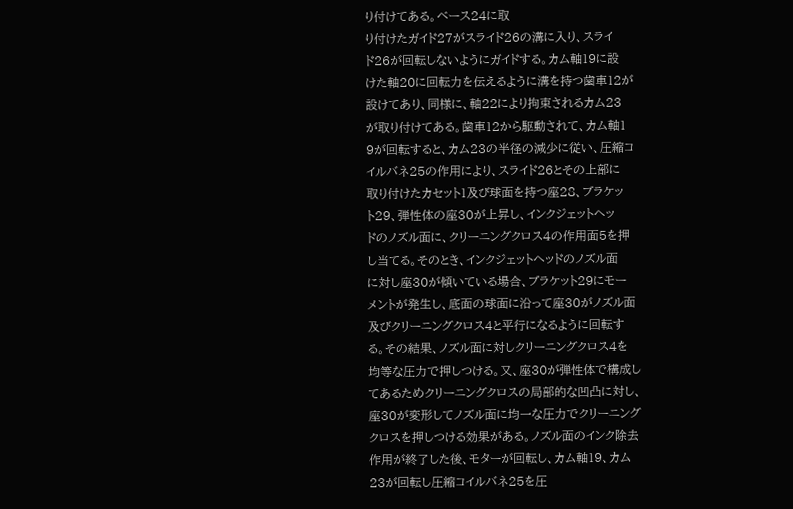り付けてある。ベース24に取
り付けたガイド27がスライド26の溝に入り、スライ
ド26が回転しないようにガイドする。カム軸19に設
けた軸20に回転力を伝えるように溝を持つ歯車12が
設けてあり、同様に、軸22により拘束されるカム23
が取り付けてある。歯車12から駆動されて、カム軸1
9が回転すると、カム23の半径の減少に従い、圧縮コ
イルバネ25の作用により、スライド26とその上部に
取り付けたカセット1及び球面を持つ座28、ブラケッ
ト29、弾性体の座30が上昇し、インクジェットヘッ
ドのノズル面に、クリーニングクロス4の作用面5を押
し当てる。そのとき、インクジェットヘッドのノズル面
に対し座30が傾いている場合、ブラケット29にモー
メントが発生し、底面の球面に沿って座30がノズル面
及びクリーニングクロス4と平行になるように回転す
る。その結果、ノズル面に対しクリーニングクロス4を
均等な圧力で押しつける。又、座30が弾性体で構成し
てあるためクリーニングクロスの局部的な凹凸に対し、
座30が変形してノズル面に均一な圧力でクリーニング
クロスを押しつける効果がある。ノズル面のインク除去
作用が終了した後、モターが回転し、カム軸19、カム
23が回転し圧縮コイルバネ25を圧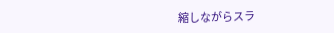縮しながらスラ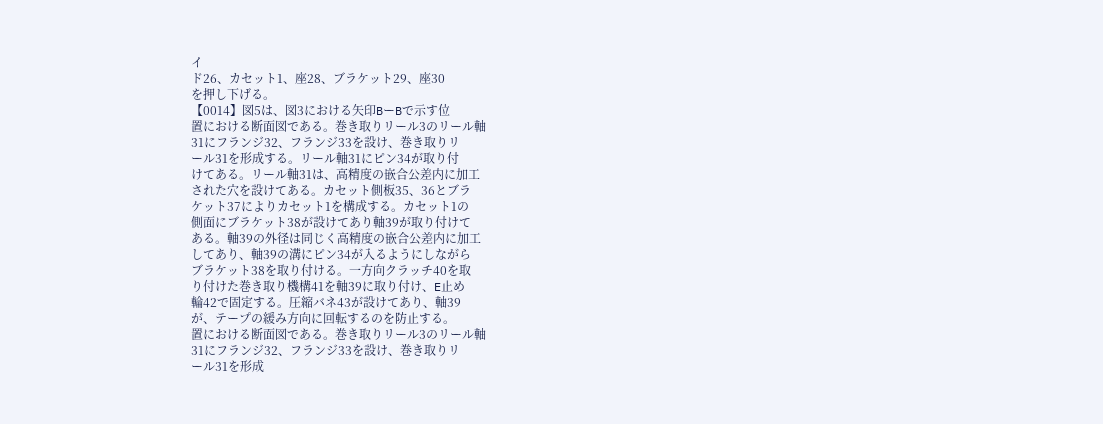イ
ド26、カセット1、座28、ブラケット29、座30
を押し下げる。
【0014】図5は、図3における矢印BーBで示す位
置における断面図である。巻き取りリール3のリール軸
31にフランジ32、フランジ33を設け、巻き取りリ
ール31を形成する。リール軸31にピン34が取り付
けてある。リール軸31は、高精度の嵌合公差内に加工
された穴を設けてある。カセット側板35、36とブラ
ケット37によりカセット1を構成する。カセット1の
側面にブラケット38が設けてあり軸39が取り付けて
ある。軸39の外径は同じく高精度の嵌合公差内に加工
してあり、軸39の溝にピン34が入るようにしながら
ブラケット38を取り付ける。一方向クラッチ40を取
り付けた巻き取り機構41を軸39に取り付け、E止め
輪42で固定する。圧縮バネ43が設けてあり、軸39
が、テープの緩み方向に回転するのを防止する。
置における断面図である。巻き取りリール3のリール軸
31にフランジ32、フランジ33を設け、巻き取りリ
ール31を形成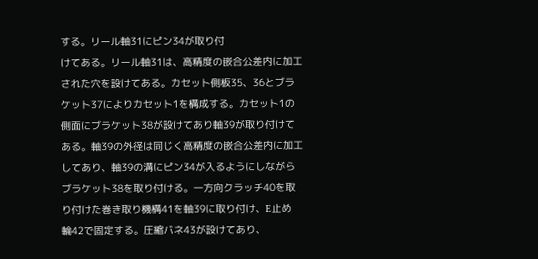する。リール軸31にピン34が取り付
けてある。リール軸31は、高精度の嵌合公差内に加工
された穴を設けてある。カセット側板35、36とブラ
ケット37によりカセット1を構成する。カセット1の
側面にブラケット38が設けてあり軸39が取り付けて
ある。軸39の外径は同じく高精度の嵌合公差内に加工
してあり、軸39の溝にピン34が入るようにしながら
ブラケット38を取り付ける。一方向クラッチ40を取
り付けた巻き取り機構41を軸39に取り付け、E止め
輪42で固定する。圧縮バネ43が設けてあり、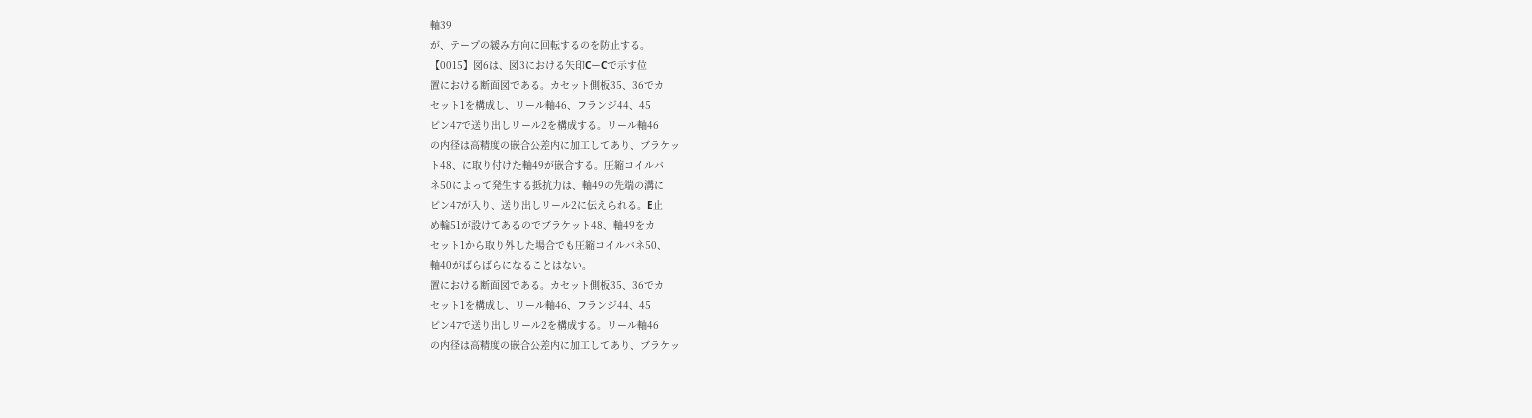軸39
が、テープの緩み方向に回転するのを防止する。
【0015】図6は、図3における矢印CーCで示す位
置における断面図である。カセット側板35、36でカ
セット1を構成し、リール軸46、フランジ44、45
ピン47で送り出しリール2を構成する。リール軸46
の内径は高精度の嵌合公差内に加工してあり、ブラケッ
ト48、に取り付けた軸49が嵌合する。圧縮コイルバ
ネ50によって発生する抵抗力は、軸49の先端の溝に
ピン47が入り、送り出しリール2に伝えられる。E止
め輪51が設けてあるのでブラケット48、軸49をカ
セット1から取り外した場合でも圧縮コイルバネ50、
軸40がばらばらになることはない。
置における断面図である。カセット側板35、36でカ
セット1を構成し、リール軸46、フランジ44、45
ピン47で送り出しリール2を構成する。リール軸46
の内径は高精度の嵌合公差内に加工してあり、ブラケッ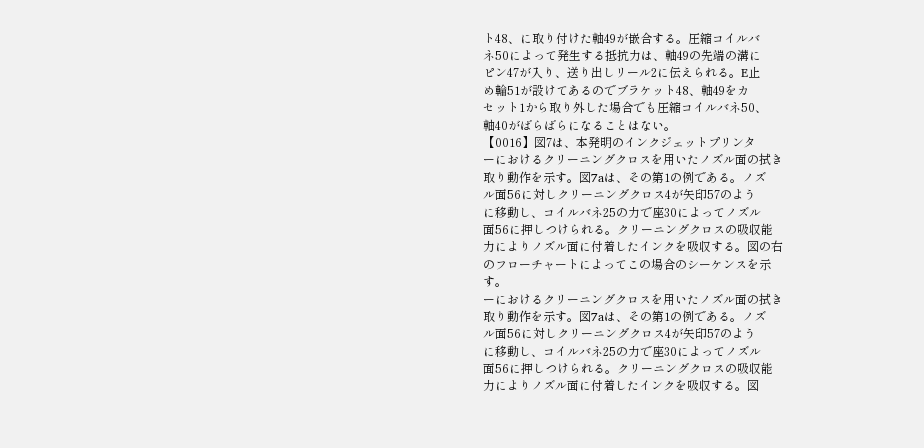ト48、に取り付けた軸49が嵌合する。圧縮コイルバ
ネ50によって発生する抵抗力は、軸49の先端の溝に
ピン47が入り、送り出しリール2に伝えられる。E止
め輪51が設けてあるのでブラケット48、軸49をカ
セット1から取り外した場合でも圧縮コイルバネ50、
軸40がばらばらになることはない。
【0016】図7は、本発明のインクジェットプリンタ
ーにおけるクリーニングクロスを用いたノズル面の拭き
取り動作を示す。図7aは、その第1の例である。ノズ
ル面56に対しクリーニングクロス4が矢印57のよう
に移動し、コイルバネ25の力で座30によってノズル
面56に押しつけられる。クリーニングクロスの吸収能
力によりノズル面に付着したインクを吸収する。図の右
のフローチャートによってこの場合のシーケンスを示
す。
ーにおけるクリーニングクロスを用いたノズル面の拭き
取り動作を示す。図7aは、その第1の例である。ノズ
ル面56に対しクリーニングクロス4が矢印57のよう
に移動し、コイルバネ25の力で座30によってノズル
面56に押しつけられる。クリーニングクロスの吸収能
力によりノズル面に付着したインクを吸収する。図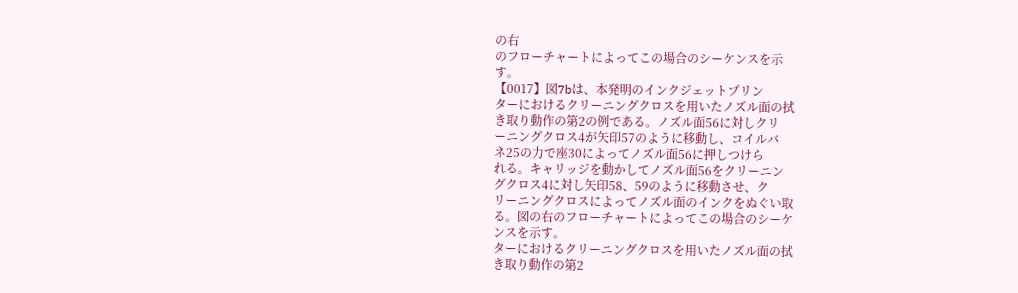の右
のフローチャートによってこの場合のシーケンスを示
す。
【0017】図7bは、本発明のインクジェットプリン
ターにおけるクリーニングクロスを用いたノズル面の拭
き取り動作の第2の例である。ノズル面56に対しクリ
ーニングクロス4が矢印57のように移動し、コイルバ
ネ25の力で座30によってノズル面56に押しつけら
れる。キャリッジを動かしてノズル面56をクリーニン
グクロス4に対し矢印58、59のように移動させ、ク
リーニングクロスによってノズル面のインクをぬぐい取
る。図の右のフローチャートによってこの場合のシーケ
ンスを示す。
ターにおけるクリーニングクロスを用いたノズル面の拭
き取り動作の第2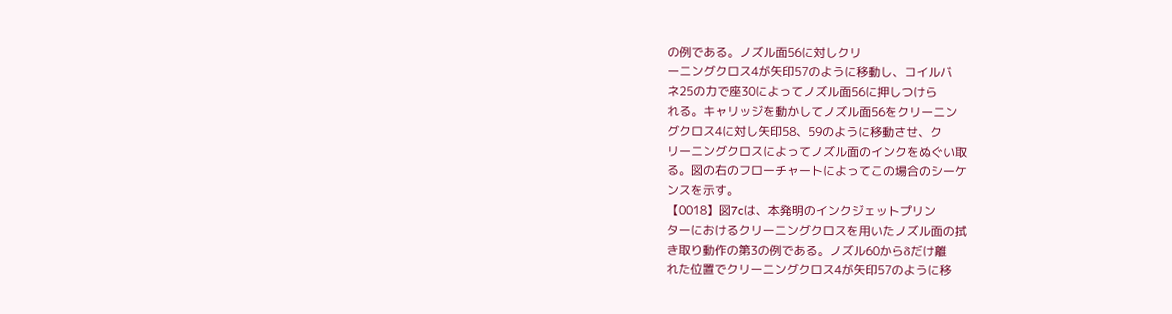の例である。ノズル面56に対しクリ
ーニングクロス4が矢印57のように移動し、コイルバ
ネ25の力で座30によってノズル面56に押しつけら
れる。キャリッジを動かしてノズル面56をクリーニン
グクロス4に対し矢印58、59のように移動させ、ク
リーニングクロスによってノズル面のインクをぬぐい取
る。図の右のフローチャートによってこの場合のシーケ
ンスを示す。
【0018】図7cは、本発明のインクジェットプリン
ターにおけるクリーニングクロスを用いたノズル面の拭
き取り動作の第3の例である。ノズル60からδだけ離
れた位置でクリーニングクロス4が矢印57のように移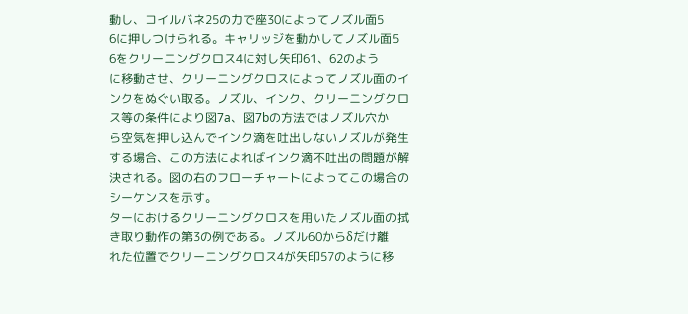動し、コイルバネ25の力で座30によってノズル面5
6に押しつけられる。キャリッジを動かしてノズル面5
6をクリーニングクロス4に対し矢印61、62のよう
に移動させ、クリーニングクロスによってノズル面のイ
ンクをぬぐい取る。ノズル、インク、クリーニングクロ
ス等の条件により図7a、図7bの方法ではノズル穴か
ら空気を押し込んでインク滴を吐出しないノズルが発生
する場合、この方法によればインク滴不吐出の問題が解
決される。図の右のフローチャートによってこの場合の
シーケンスを示す。
ターにおけるクリーニングクロスを用いたノズル面の拭
き取り動作の第3の例である。ノズル60からδだけ離
れた位置でクリーニングクロス4が矢印57のように移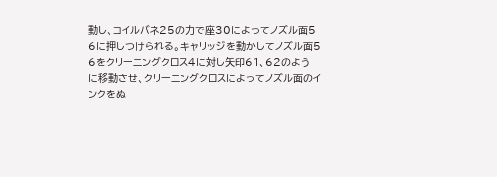動し、コイルバネ25の力で座30によってノズル面5
6に押しつけられる。キャリッジを動かしてノズル面5
6をクリーニングクロス4に対し矢印61、62のよう
に移動させ、クリーニングクロスによってノズル面のイ
ンクをぬ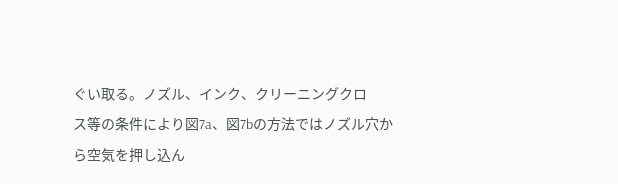ぐい取る。ノズル、インク、クリーニングクロ
ス等の条件により図7a、図7bの方法ではノズル穴か
ら空気を押し込ん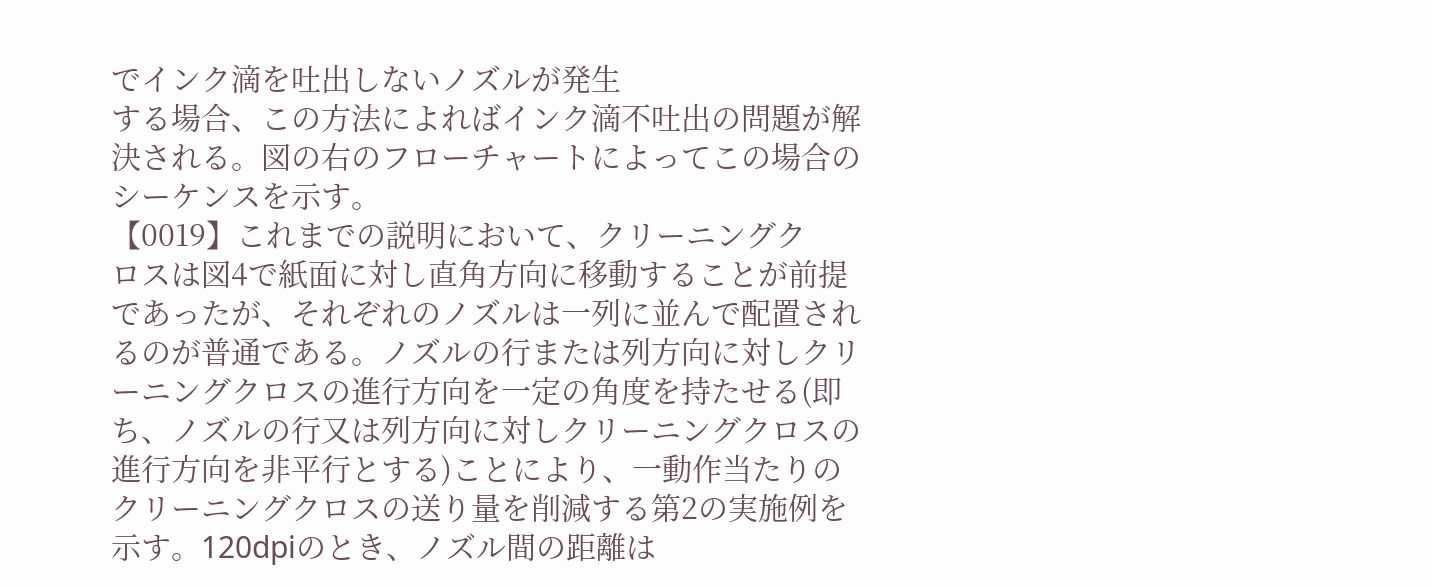でインク滴を吐出しないノズルが発生
する場合、この方法によればインク滴不吐出の問題が解
決される。図の右のフローチャートによってこの場合の
シーケンスを示す。
【0019】これまでの説明において、クリーニングク
ロスは図4で紙面に対し直角方向に移動することが前提
であったが、それぞれのノズルは一列に並んで配置され
るのが普通である。ノズルの行または列方向に対しクリ
ーニングクロスの進行方向を一定の角度を持たせる(即
ち、ノズルの行又は列方向に対しクリーニングクロスの
進行方向を非平行とする)ことにより、一動作当たりの
クリーニングクロスの送り量を削減する第2の実施例を
示す。120dpiのとき、ノズル間の距離は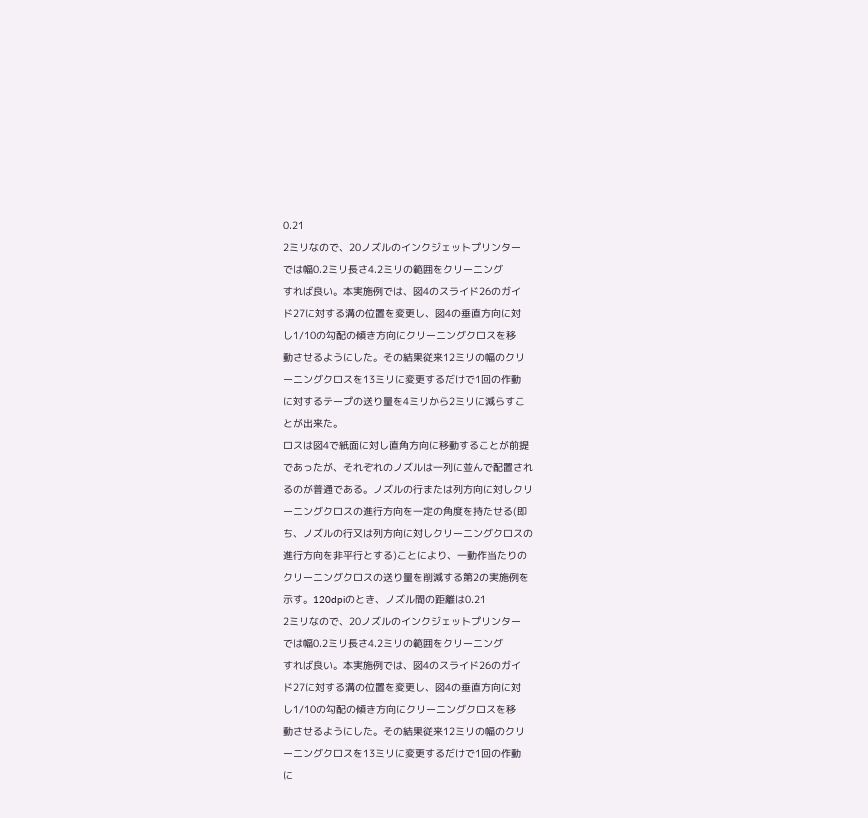0.21
2ミリなので、20ノズルのインクジェットプリンター
では幅0.2ミリ長さ4.2ミリの範囲をクリーニング
すれば良い。本実施例では、図4のスライド26のガイ
ド27に対する溝の位置を変更し、図4の垂直方向に対
し1/10の勾配の傾き方向にクリーニングクロスを移
動させるようにした。その結果従来12ミリの幅のクリ
ーニングクロスを13ミリに変更するだけで1回の作動
に対するテープの送り量を4ミリから2ミリに減らすこ
とが出来た。
ロスは図4で紙面に対し直角方向に移動することが前提
であったが、それぞれのノズルは一列に並んで配置され
るのが普通である。ノズルの行または列方向に対しクリ
ーニングクロスの進行方向を一定の角度を持たせる(即
ち、ノズルの行又は列方向に対しクリーニングクロスの
進行方向を非平行とする)ことにより、一動作当たりの
クリーニングクロスの送り量を削減する第2の実施例を
示す。120dpiのとき、ノズル間の距離は0.21
2ミリなので、20ノズルのインクジェットプリンター
では幅0.2ミリ長さ4.2ミリの範囲をクリーニング
すれば良い。本実施例では、図4のスライド26のガイ
ド27に対する溝の位置を変更し、図4の垂直方向に対
し1/10の勾配の傾き方向にクリーニングクロスを移
動させるようにした。その結果従来12ミリの幅のクリ
ーニングクロスを13ミリに変更するだけで1回の作動
に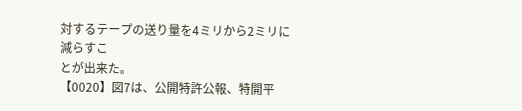対するテープの送り量を4ミリから2ミリに減らすこ
とが出来た。
【0020】図7は、公開特許公報、特開平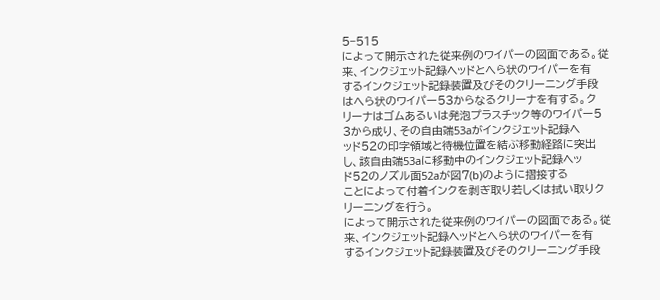5−515
によって開示された従来例のワイパーの図面である。従
来、インクジェット記録ヘッドとへら状のワイパーを有
するインクジェット記録装置及びそのクリーニング手段
はへら状のワイパー53からなるクリーナを有する。ク
リーナはゴムあるいは発泡プラスチック等のワイパー5
3から成り、その自由端53aがインクジェット記録ヘ
ッド52の印字領域と待機位置を結ぶ移動経路に突出
し、該自由端53aに移動中のインクジェット記録ヘッ
ド52のノズル面52aが図7(b)のように摺接する
ことによって付着インクを剥ぎ取り若しくは拭い取りク
リーニングを行う。
によって開示された従来例のワイパーの図面である。従
来、インクジェット記録ヘッドとへら状のワイパーを有
するインクジェット記録装置及びそのクリーニング手段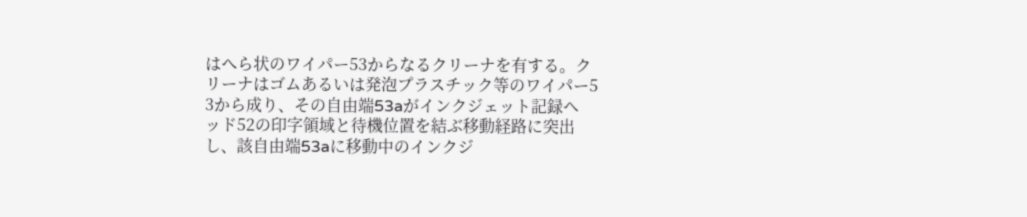はへら状のワイパー53からなるクリーナを有する。ク
リーナはゴムあるいは発泡プラスチック等のワイパー5
3から成り、その自由端53aがインクジェット記録ヘ
ッド52の印字領域と待機位置を結ぶ移動経路に突出
し、該自由端53aに移動中のインクジ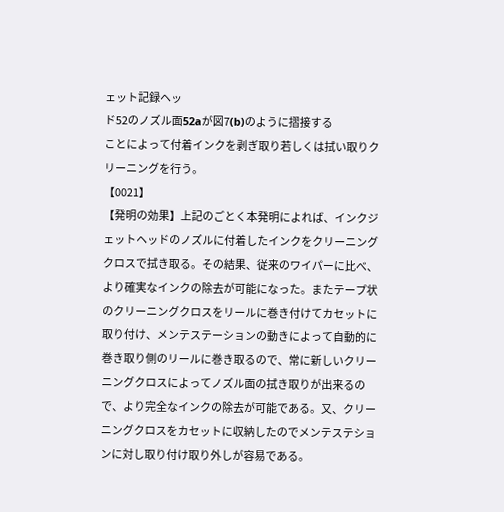ェット記録ヘッ
ド52のノズル面52aが図7(b)のように摺接する
ことによって付着インクを剥ぎ取り若しくは拭い取りク
リーニングを行う。
【0021】
【発明の効果】上記のごとく本発明によれば、インクジ
ェットヘッドのノズルに付着したインクをクリーニング
クロスで拭き取る。その結果、従来のワイパーに比べ、
より確実なインクの除去が可能になった。またテープ状
のクリーニングクロスをリールに巻き付けてカセットに
取り付け、メンテステーションの動きによって自動的に
巻き取り側のリールに巻き取るので、常に新しいクリー
ニングクロスによってノズル面の拭き取りが出来るの
で、より完全なインクの除去が可能である。又、クリー
ニングクロスをカセットに収納したのでメンテステショ
ンに対し取り付け取り外しが容易である。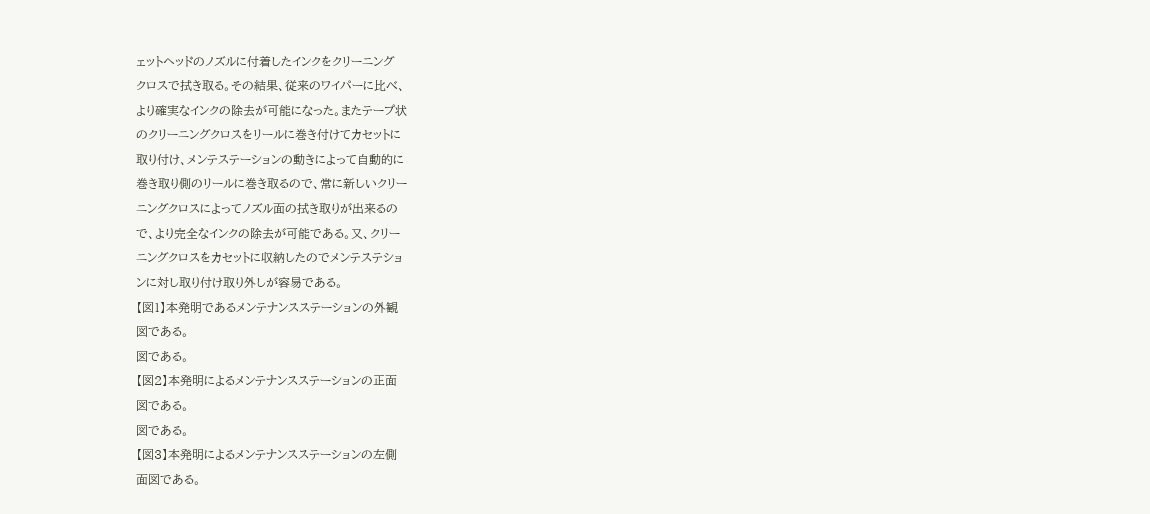ェットヘッドのノズルに付着したインクをクリーニング
クロスで拭き取る。その結果、従来のワイパーに比べ、
より確実なインクの除去が可能になった。またテープ状
のクリーニングクロスをリールに巻き付けてカセットに
取り付け、メンテステーションの動きによって自動的に
巻き取り側のリールに巻き取るので、常に新しいクリー
ニングクロスによってノズル面の拭き取りが出来るの
で、より完全なインクの除去が可能である。又、クリー
ニングクロスをカセットに収納したのでメンテステショ
ンに対し取り付け取り外しが容易である。
【図1】本発明であるメンテナンスステーションの外観
図である。
図である。
【図2】本発明によるメンテナンスステーションの正面
図である。
図である。
【図3】本発明によるメンテナンスステーションの左側
面図である。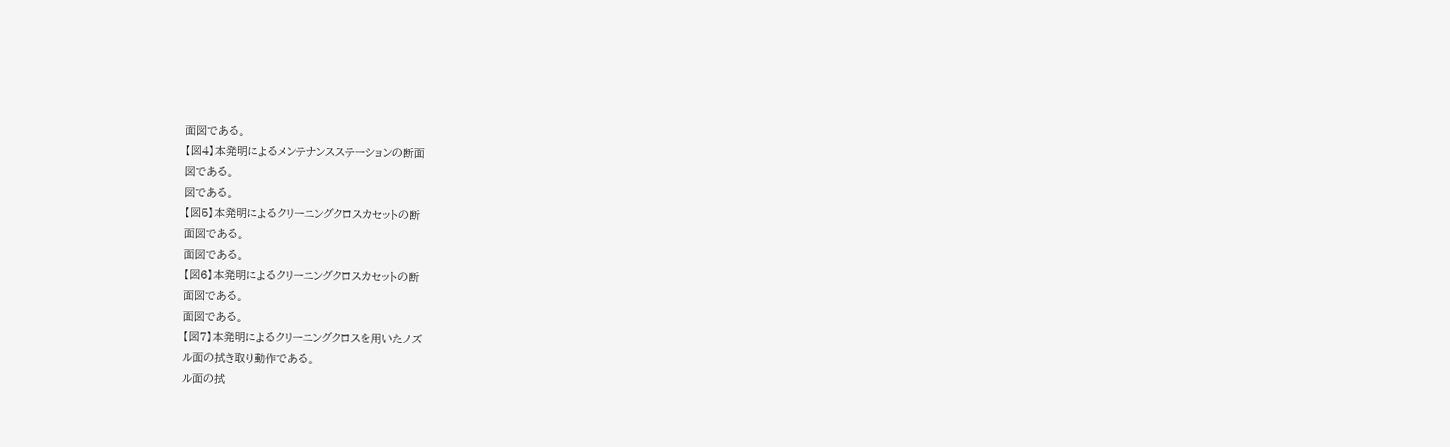面図である。
【図4】本発明によるメンテナンスステーションの断面
図である。
図である。
【図5】本発明によるクリーニングクロスカセットの断
面図である。
面図である。
【図6】本発明によるクリーニングクロスカセットの断
面図である。
面図である。
【図7】本発明によるクリーニングクロスを用いたノズ
ル面の拭き取り動作である。
ル面の拭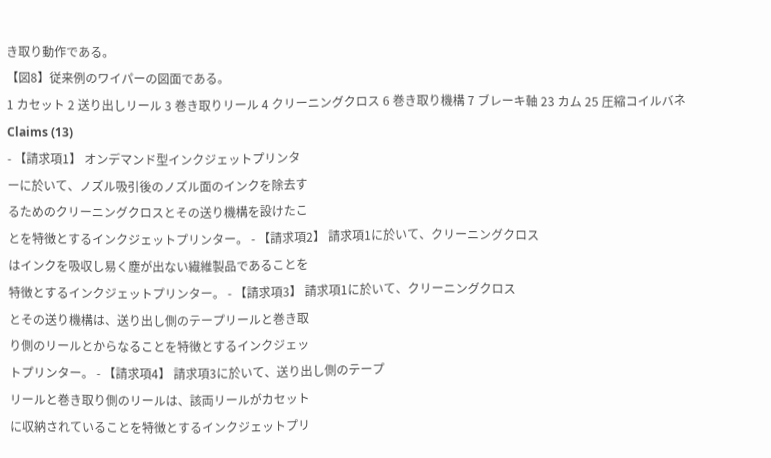き取り動作である。
【図8】従来例のワイパーの図面である。
1 カセット 2 送り出しリール 3 巻き取りリール 4 クリーニングクロス 6 巻き取り機構 7 ブレーキ軸 23 カム 25 圧縮コイルバネ
Claims (13)
- 【請求項1】 オンデマンド型インクジェットプリンタ
ーに於いて、ノズル吸引後のノズル面のインクを除去す
るためのクリーニングクロスとその送り機構を設けたこ
とを特徴とするインクジェットプリンター。 - 【請求項2】 請求項1に於いて、クリーニングクロス
はインクを吸収し易く塵が出ない繊維製品であることを
特徴とするインクジェットプリンター。 - 【請求項3】 請求項1に於いて、クリーニングクロス
とその送り機構は、送り出し側のテープリールと巻き取
り側のリールとからなることを特徴とするインクジェッ
トプリンター。 - 【請求項4】 請求項3に於いて、送り出し側のテープ
リールと巻き取り側のリールは、該両リールがカセット
に収納されていることを特徴とするインクジェットプリ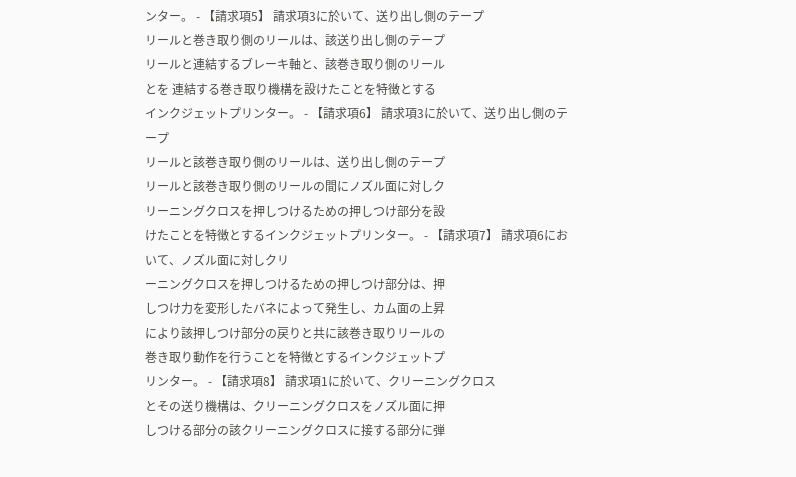ンター。 - 【請求項5】 請求項3に於いて、送り出し側のテープ
リールと巻き取り側のリールは、該送り出し側のテープ
リールと連結するブレーキ軸と、該巻き取り側のリール
とを 連結する巻き取り機構を設けたことを特徴とする
インクジェットプリンター。 - 【請求項6】 請求項3に於いて、送り出し側のテープ
リールと該巻き取り側のリールは、送り出し側のテープ
リールと該巻き取り側のリールの間にノズル面に対しク
リーニングクロスを押しつけるための押しつけ部分を設
けたことを特徴とするインクジェットプリンター。 - 【請求項7】 請求項6において、ノズル面に対しクリ
ーニングクロスを押しつけるための押しつけ部分は、押
しつけ力を変形したバネによって発生し、カム面の上昇
により該押しつけ部分の戻りと共に該巻き取りリールの
巻き取り動作を行うことを特徴とするインクジェットプ
リンター。 - 【請求項8】 請求項1に於いて、クリーニングクロス
とその送り機構は、クリーニングクロスをノズル面に押
しつける部分の該クリーニングクロスに接する部分に弾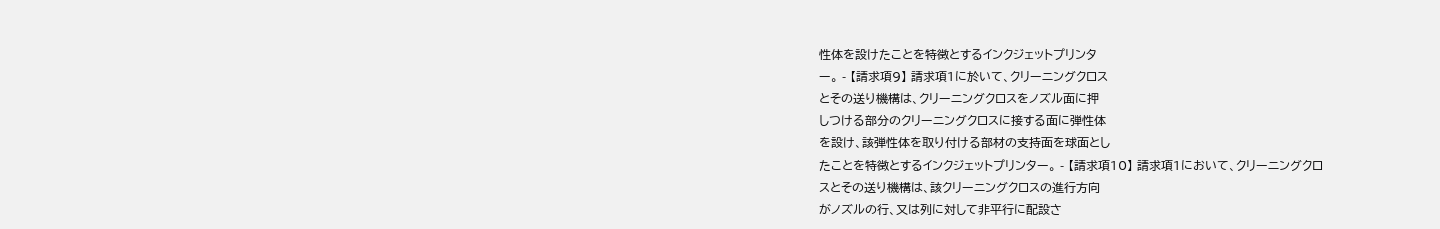性体を設けたことを特徴とするインクジェットプリンタ
ー。 - 【請求項9】 請求項1に於いて、クリーニングクロス
とその送り機構は、クリーニングクロスをノズル面に押
しつける部分のクリーニングクロスに接する面に弾性体
を設け、該弾性体を取り付ける部材の支持面を球面とし
たことを特徴とするインクジェットプリンター。 - 【請求項10】 請求項1において、クリーニングクロ
スとその送り機構は、該クリーニングクロスの進行方向
がノズルの行、又は列に対して非平行に配設さ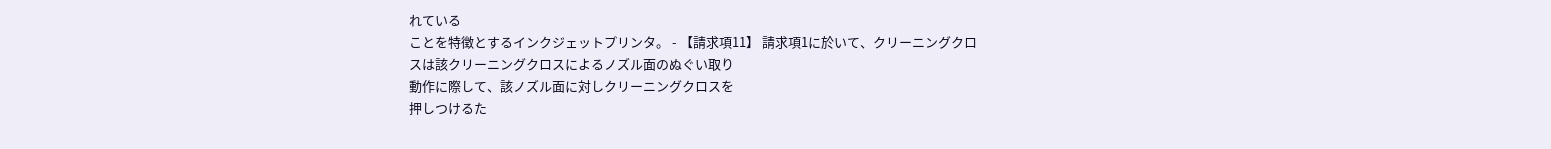れている
ことを特徴とするインクジェットプリンタ。 - 【請求項11】 請求項1に於いて、クリーニングクロ
スは該クリーニングクロスによるノズル面のぬぐい取り
動作に際して、該ノズル面に対しクリーニングクロスを
押しつけるた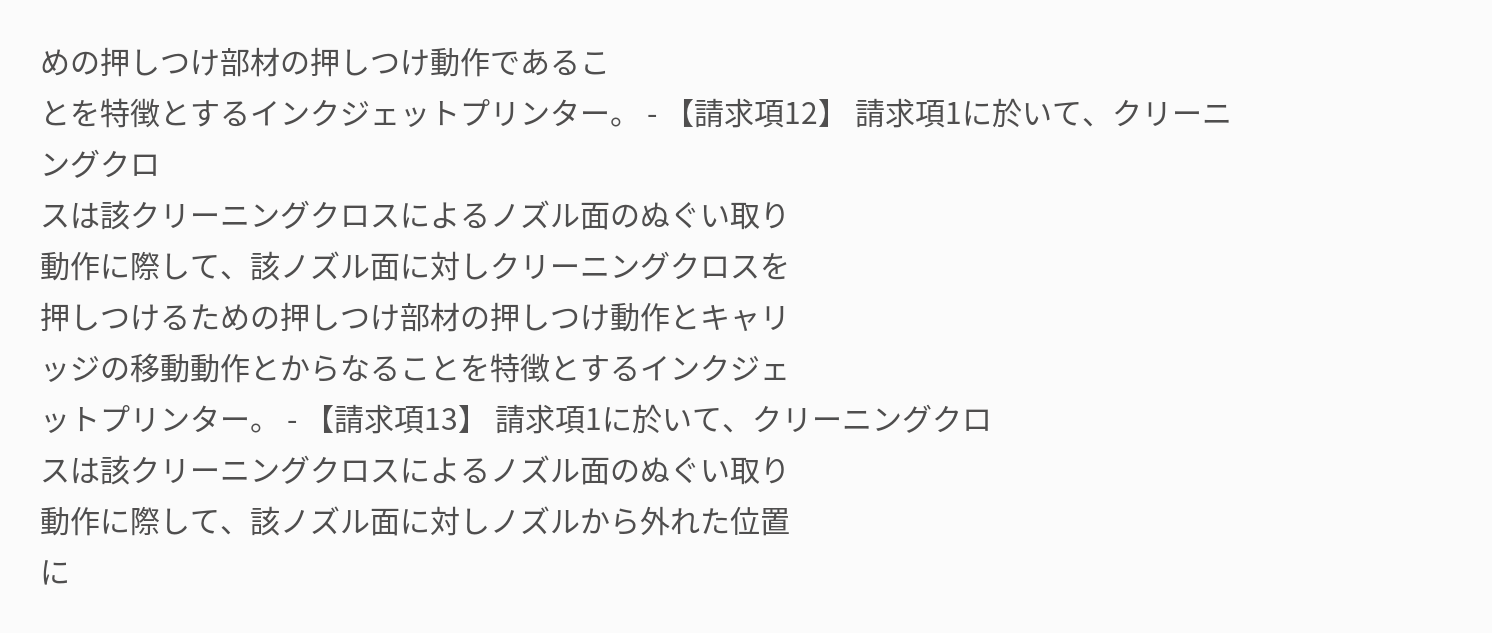めの押しつけ部材の押しつけ動作であるこ
とを特徴とするインクジェットプリンター。 - 【請求項12】 請求項1に於いて、クリーニングクロ
スは該クリーニングクロスによるノズル面のぬぐい取り
動作に際して、該ノズル面に対しクリーニングクロスを
押しつけるための押しつけ部材の押しつけ動作とキャリ
ッジの移動動作とからなることを特徴とするインクジェ
ットプリンター。 - 【請求項13】 請求項1に於いて、クリーニングクロ
スは該クリーニングクロスによるノズル面のぬぐい取り
動作に際して、該ノズル面に対しノズルから外れた位置
に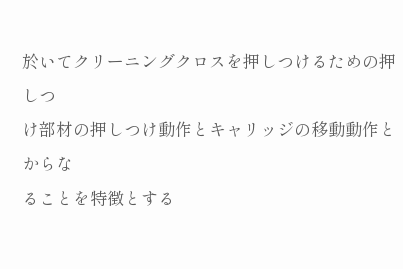於いてクリーニングクロスを押しつけるための押しつ
け部材の押しつけ動作とキャリッジの移動動作とからな
ることを特徴とする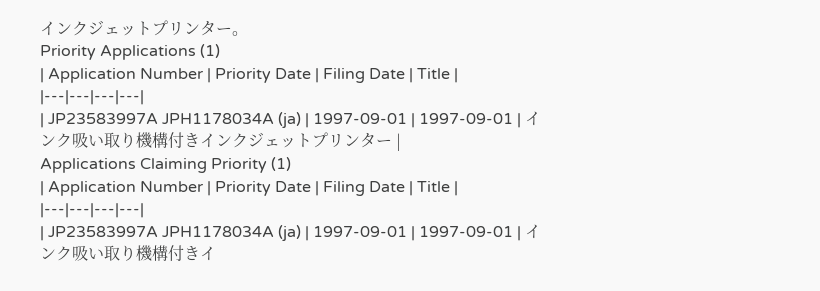インクジェットプリンター。
Priority Applications (1)
| Application Number | Priority Date | Filing Date | Title |
|---|---|---|---|
| JP23583997A JPH1178034A (ja) | 1997-09-01 | 1997-09-01 | インク吸い取り機構付きインクジェットプリンター |
Applications Claiming Priority (1)
| Application Number | Priority Date | Filing Date | Title |
|---|---|---|---|
| JP23583997A JPH1178034A (ja) | 1997-09-01 | 1997-09-01 | インク吸い取り機構付きイ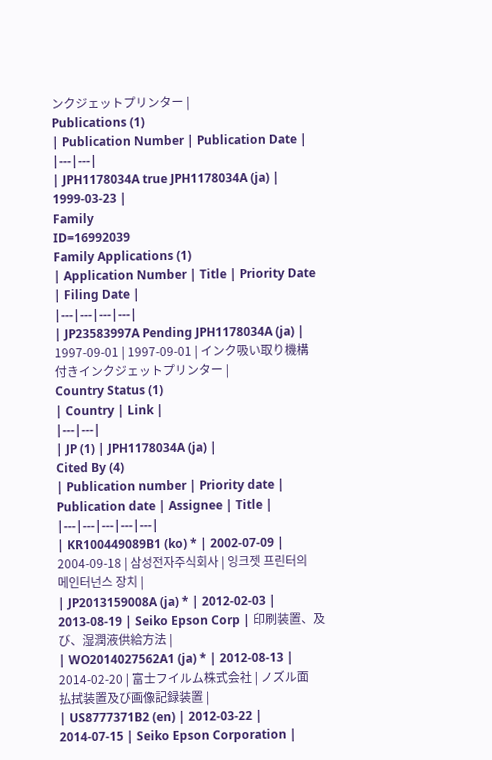ンクジェットプリンター |
Publications (1)
| Publication Number | Publication Date |
|---|---|
| JPH1178034A true JPH1178034A (ja) | 1999-03-23 |
Family
ID=16992039
Family Applications (1)
| Application Number | Title | Priority Date | Filing Date |
|---|---|---|---|
| JP23583997A Pending JPH1178034A (ja) | 1997-09-01 | 1997-09-01 | インク吸い取り機構付きインクジェットプリンター |
Country Status (1)
| Country | Link |
|---|---|
| JP (1) | JPH1178034A (ja) |
Cited By (4)
| Publication number | Priority date | Publication date | Assignee | Title |
|---|---|---|---|---|
| KR100449089B1 (ko) * | 2002-07-09 | 2004-09-18 | 삼성전자주식회사 | 잉크젯 프린터의 메인터넌스 장치 |
| JP2013159008A (ja) * | 2012-02-03 | 2013-08-19 | Seiko Epson Corp | 印刷装置、及び、湿潤液供給方法 |
| WO2014027562A1 (ja) * | 2012-08-13 | 2014-02-20 | 富士フイルム株式会社 | ノズル面払拭装置及び画像記録装置 |
| US8777371B2 (en) | 2012-03-22 | 2014-07-15 | Seiko Epson Corporation |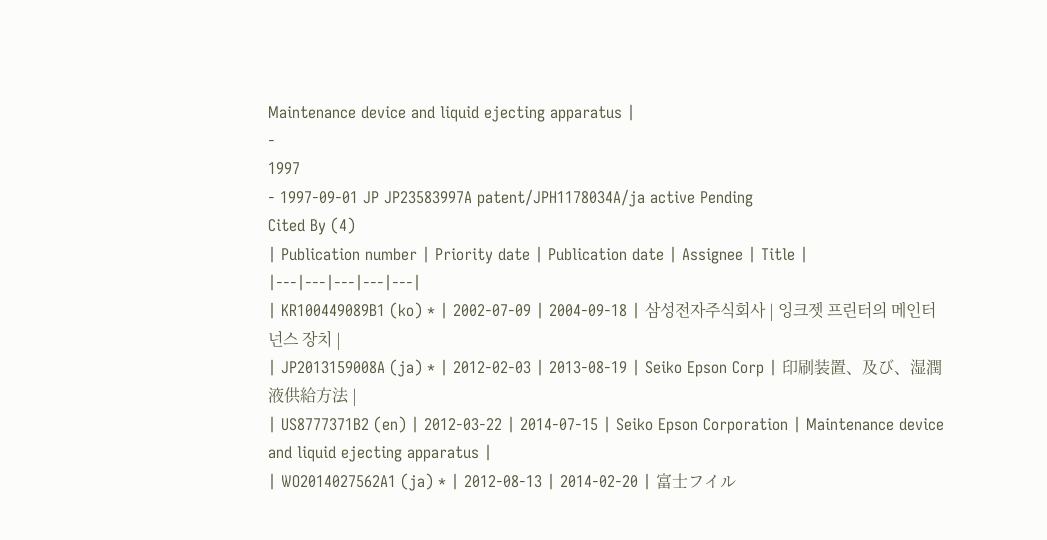Maintenance device and liquid ejecting apparatus |
-
1997
- 1997-09-01 JP JP23583997A patent/JPH1178034A/ja active Pending
Cited By (4)
| Publication number | Priority date | Publication date | Assignee | Title |
|---|---|---|---|---|
| KR100449089B1 (ko) * | 2002-07-09 | 2004-09-18 | 삼성전자주식회사 | 잉크젯 프린터의 메인터넌스 장치 |
| JP2013159008A (ja) * | 2012-02-03 | 2013-08-19 | Seiko Epson Corp | 印刷装置、及び、湿潤液供給方法 |
| US8777371B2 (en) | 2012-03-22 | 2014-07-15 | Seiko Epson Corporation | Maintenance device and liquid ejecting apparatus |
| WO2014027562A1 (ja) * | 2012-08-13 | 2014-02-20 | 富士フイル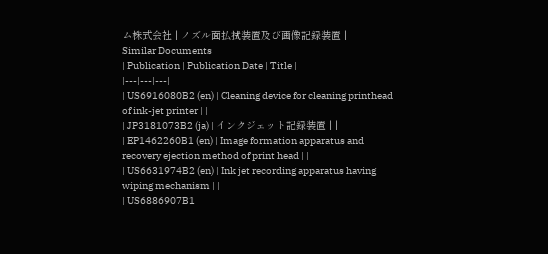ム株式会社 | ノズル面払拭装置及び画像記録装置 |
Similar Documents
| Publication | Publication Date | Title |
|---|---|---|
| US6916080B2 (en) | Cleaning device for cleaning printhead of ink-jet printer | |
| JP3181073B2 (ja) | インクジェット記録装置 | |
| EP1462260B1 (en) | Image formation apparatus and recovery ejection method of print head | |
| US6631974B2 (en) | Ink jet recording apparatus having wiping mechanism | |
| US6886907B1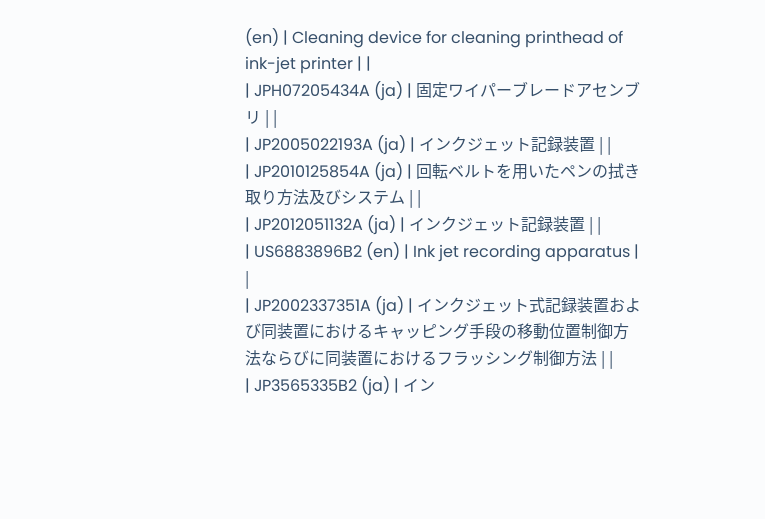(en) | Cleaning device for cleaning printhead of ink-jet printer | |
| JPH07205434A (ja) | 固定ワイパーブレードアセンブリ | |
| JP2005022193A (ja) | インクジェット記録装置 | |
| JP2010125854A (ja) | 回転ベルトを用いたペンの拭き取り方法及びシステム | |
| JP2012051132A (ja) | インクジェット記録装置 | |
| US6883896B2 (en) | Ink jet recording apparatus | |
| JP2002337351A (ja) | インクジェット式記録装置および同装置におけるキャッピング手段の移動位置制御方法ならびに同装置におけるフラッシング制御方法 | |
| JP3565335B2 (ja) | イン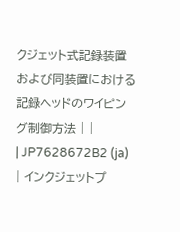クジェット式記録装置および同装置における記録ヘッドのワイピング制御方法 | |
| JP7628672B2 (ja) | インクジェットプ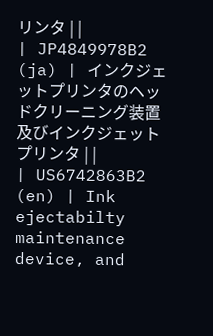リンタ | |
| JP4849978B2 (ja) | インクジェットプリンタのヘッドクリーニング装置及びインクジェットプリンタ | |
| US6742863B2 (en) | Ink ejectabilty maintenance device, and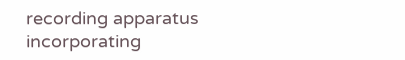recording apparatus incorporating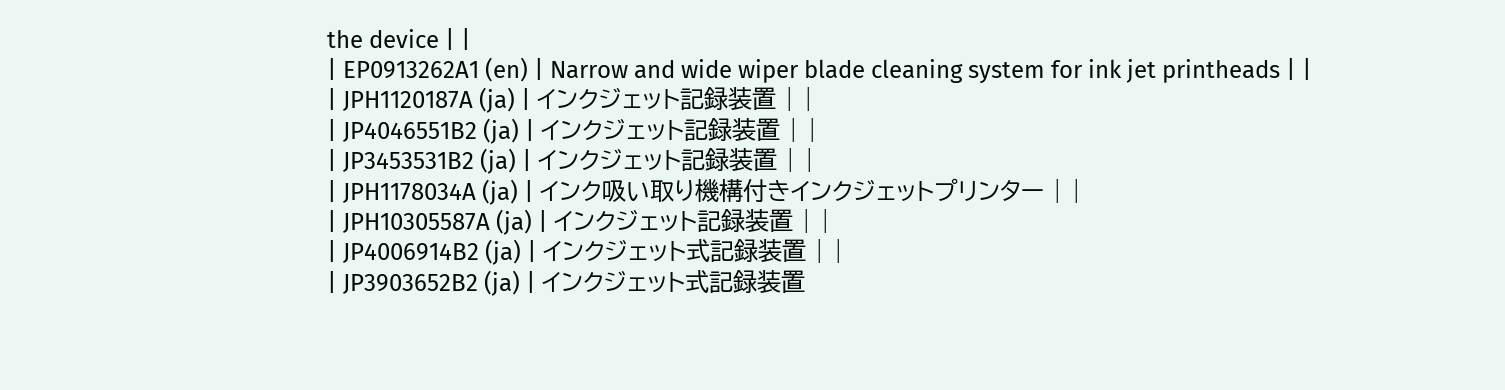the device | |
| EP0913262A1 (en) | Narrow and wide wiper blade cleaning system for ink jet printheads | |
| JPH1120187A (ja) | インクジェット記録装置 | |
| JP4046551B2 (ja) | インクジェット記録装置 | |
| JP3453531B2 (ja) | インクジェット記録装置 | |
| JPH1178034A (ja) | インク吸い取り機構付きインクジェットプリンター | |
| JPH10305587A (ja) | インクジェット記録装置 | |
| JP4006914B2 (ja) | インクジェット式記録装置 | |
| JP3903652B2 (ja) | インクジェット式記録装置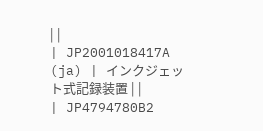| |
| JP2001018417A (ja) | インクジェット式記録装置 | |
| JP4794780B2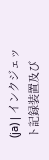(ja) | インクジェット記録装置及び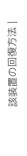該装置の回復方法 |